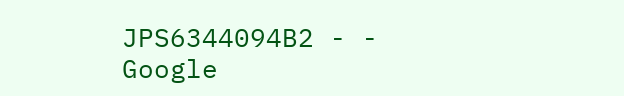JPS6344094B2 - - Google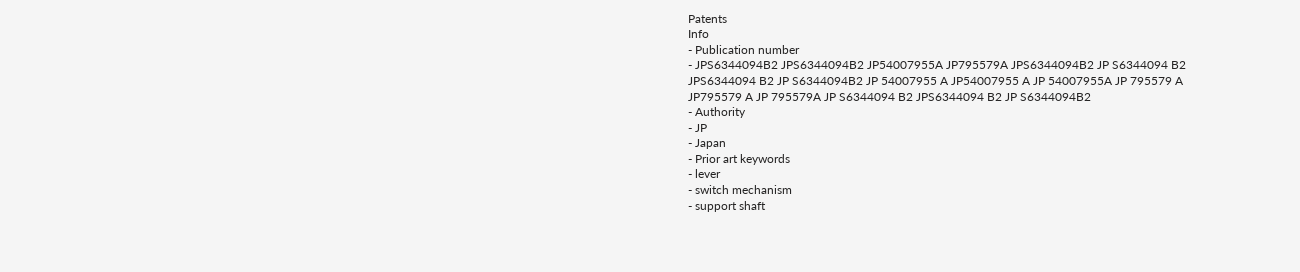Patents
Info
- Publication number
- JPS6344094B2 JPS6344094B2 JP54007955A JP795579A JPS6344094B2 JP S6344094 B2 JPS6344094 B2 JP S6344094B2 JP 54007955 A JP54007955 A JP 54007955A JP 795579 A JP795579 A JP 795579A JP S6344094 B2 JPS6344094 B2 JP S6344094B2
- Authority
- JP
- Japan
- Prior art keywords
- lever
- switch mechanism
- support shaft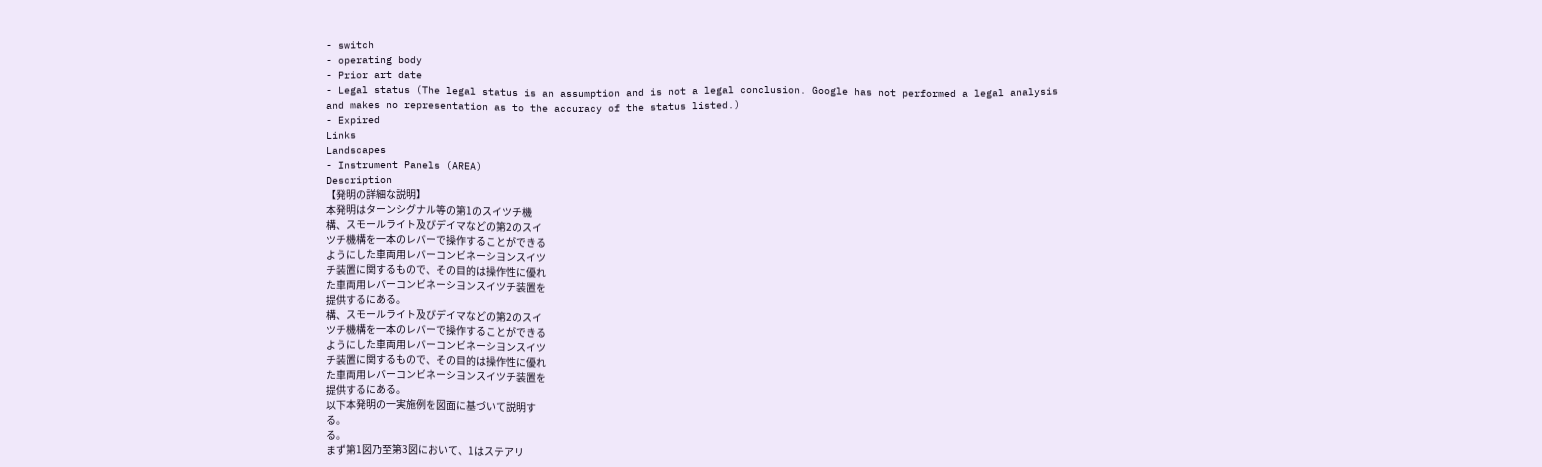- switch
- operating body
- Prior art date
- Legal status (The legal status is an assumption and is not a legal conclusion. Google has not performed a legal analysis and makes no representation as to the accuracy of the status listed.)
- Expired
Links
Landscapes
- Instrument Panels (AREA)
Description
【発明の詳細な説明】
本発明はターンシグナル等の第1のスイツチ機
構、スモールライト及びデイマなどの第2のスイ
ツチ機構を一本のレバーで操作することができる
ようにした車両用レバーコンビネーシヨンスイツ
チ装置に関するもので、その目的は操作性に優れ
た車両用レバーコンビネーシヨンスイツチ装置を
提供するにある。
構、スモールライト及びデイマなどの第2のスイ
ツチ機構を一本のレバーで操作することができる
ようにした車両用レバーコンビネーシヨンスイツ
チ装置に関するもので、その目的は操作性に優れ
た車両用レバーコンビネーシヨンスイツチ装置を
提供するにある。
以下本発明の一実施例を図面に基づいて説明す
る。
る。
まず第1図乃至第3図において、1はステアリ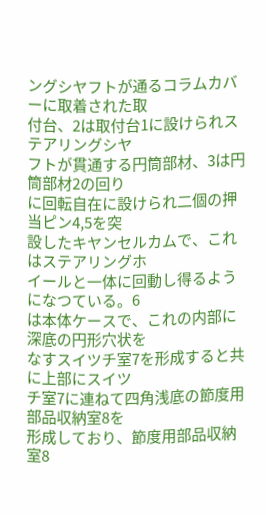ングシヤフトが通るコラムカバーに取着された取
付台、2は取付台1に設けられステアリングシヤ
フトが貫通する円筒部材、3は円筒部材2の回り
に回転自在に設けられ二個の押当ピン4,5を突
設したキヤンセルカムで、これはステアリングホ
イールと一体に回動し得るようになつている。6
は本体ケースで、これの内部に深底の円形穴状を
なすスイツチ室7を形成すると共に上部にスイツ
チ室7に連ねて四角浅底の節度用部品収納室8を
形成しており、節度用部品収納室8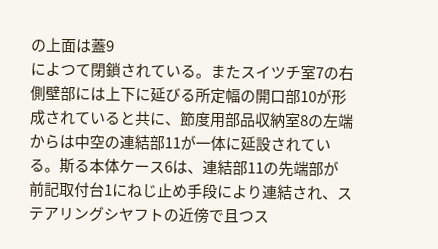の上面は蓋9
によつて閉鎖されている。またスイツチ室7の右
側壁部には上下に延びる所定幅の開口部10が形
成されていると共に、節度用部品収納室8の左端
からは中空の連結部11が一体に延設されてい
る。斯る本体ケース6は、連結部11の先端部が
前記取付台1にねじ止め手段により連結され、ス
テアリングシヤフトの近傍で且つス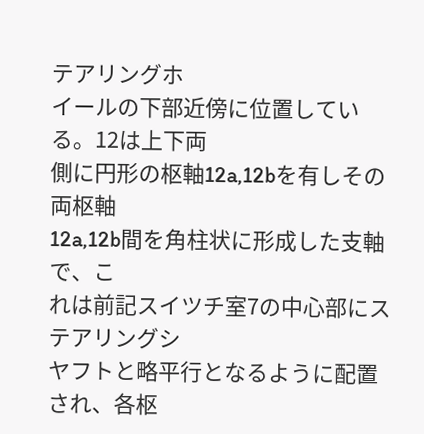テアリングホ
イールの下部近傍に位置している。12は上下両
側に円形の枢軸12a,12bを有しその両枢軸
12a,12b間を角柱状に形成した支軸で、こ
れは前記スイツチ室7の中心部にステアリングシ
ヤフトと略平行となるように配置され、各枢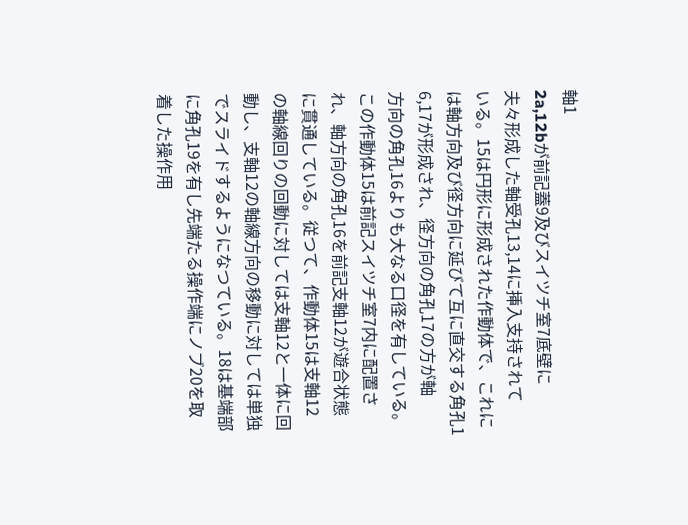軸1
2a,12bが前記蓋9及びスイツチ室7底壁に
夫々形成した軸受孔13,14に挿入支持されて
いる。15は円形に形成された作動体で、これに
は軸方向及び径方向に延びて互に直交する角孔1
6,17が形成され、径方向の角孔17の方が軸
方向の角孔16よりも大なる口径を有している。
この作動体15は前記スイツチ室7内に配置さ
れ、軸方向の角孔16を前記支軸12が遊合状態
に貫通している。従つて、作動体15は支軸12
の軸線回りの回動に対しては支軸12と一体に回
動し、支軸12の軸線方向の移動に対しては単独
でスライドするようになつている。18は基端部
に角孔19を有し先端たる操作端にノブ20を取
着した操作用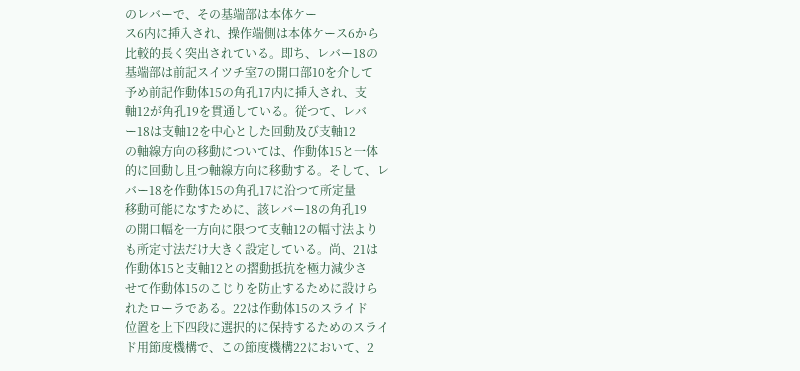のレバーで、その基端部は本体ケー
ス6内に挿入され、操作端側は本体ケース6から
比較的長く突出されている。即ち、レバー18の
基端部は前記スイツチ室7の開口部10を介して
予め前記作動体15の角孔17内に挿入され、支
軸12が角孔19を貫通している。従つて、レバ
ー18は支軸12を中心とした回動及び支軸12
の軸線方向の移動については、作動体15と一体
的に回動し且つ軸線方向に移動する。そして、レ
バー18を作動体15の角孔17に沿つて所定量
移動可能になすために、該レバー18の角孔19
の開口幅を一方向に限つて支軸12の幅寸法より
も所定寸法だけ大きく設定している。尚、21は
作動体15と支軸12との摺動抵抗を極力減少さ
せて作動体15のこじりを防止するために設けら
れたローラである。22は作動体15のスライド
位置を上下四段に選択的に保持するためのスライ
ド用節度機構で、この節度機構22において、2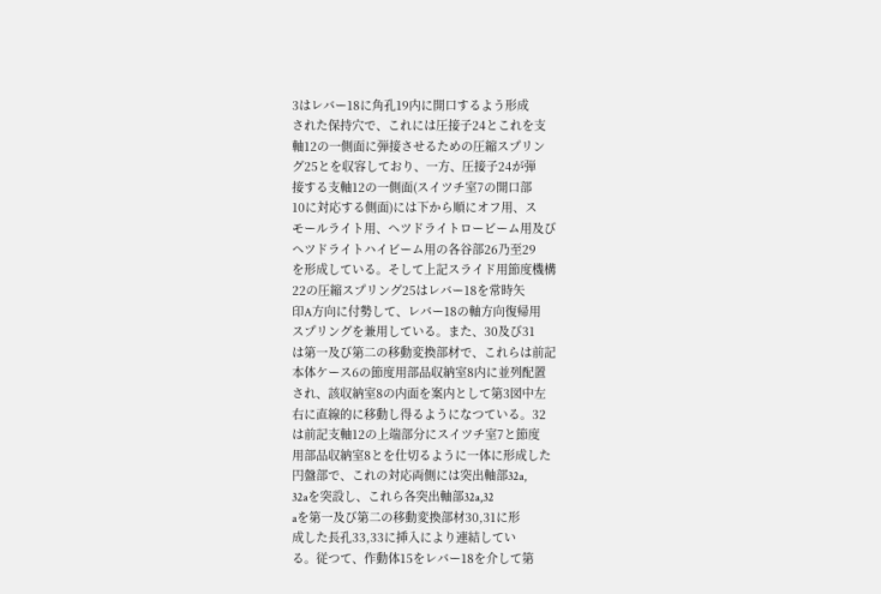3はレバー18に角孔19内に開口するよう形成
された保持穴で、これには圧接子24とこれを支
軸12の一側面に弾接させるための圧縮スプリン
グ25とを収容しており、一方、圧接子24が弾
接する支軸12の一側面(スイツチ室7の開口部
10に対応する側面)には下から順にオフ用、ス
モールライト用、ヘツドライトロービーム用及び
ヘツドライトハイビーム用の各谷部26乃至29
を形成している。そして上記スライド用節度機構
22の圧縮スプリング25はレバー18を常時矢
印A方向に付勢して、レバー18の軸方向復帰用
スプリングを兼用している。また、30及び31
は第一及び第二の移動変換部材で、これらは前記
本体ケース6の節度用部品収納室8内に並列配置
され、該収納室8の内面を案内として第3図中左
右に直線的に移動し得るようになつている。32
は前記支軸12の上端部分にスイツチ室7と節度
用部品収納室8とを仕切るように一体に形成した
円盤部で、これの対応両側には突出軸部32a,
32aを突設し、これら各突出軸部32a,32
aを第一及び第二の移動変換部材30,31に形
成した長孔33,33に挿入により連結してい
る。従つて、作動体15をレバー18を介して第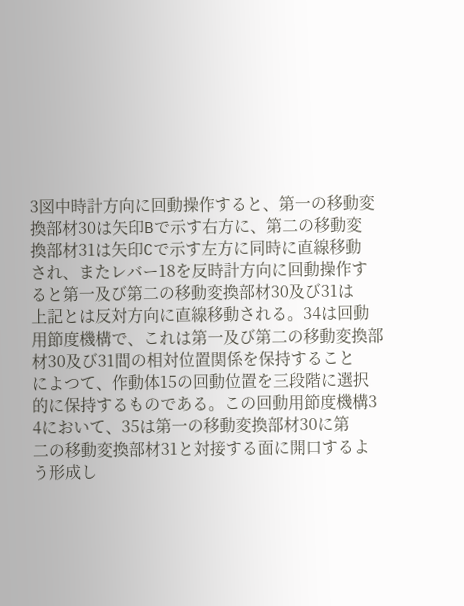3図中時計方向に回動操作すると、第一の移動変
換部材30は矢印Bで示す右方に、第二の移動変
換部材31は矢印Cで示す左方に同時に直線移動
され、またレバー18を反時計方向に回動操作す
ると第一及び第二の移動変換部材30及び31は
上記とは反対方向に直線移動される。34は回動
用節度機構で、これは第一及び第二の移動変換部
材30及び31間の相対位置関係を保持すること
によつて、作動体15の回動位置を三段階に選択
的に保持するものである。この回動用節度機構3
4において、35は第一の移動変換部材30に第
二の移動変換部材31と対接する面に開口するよ
う形成し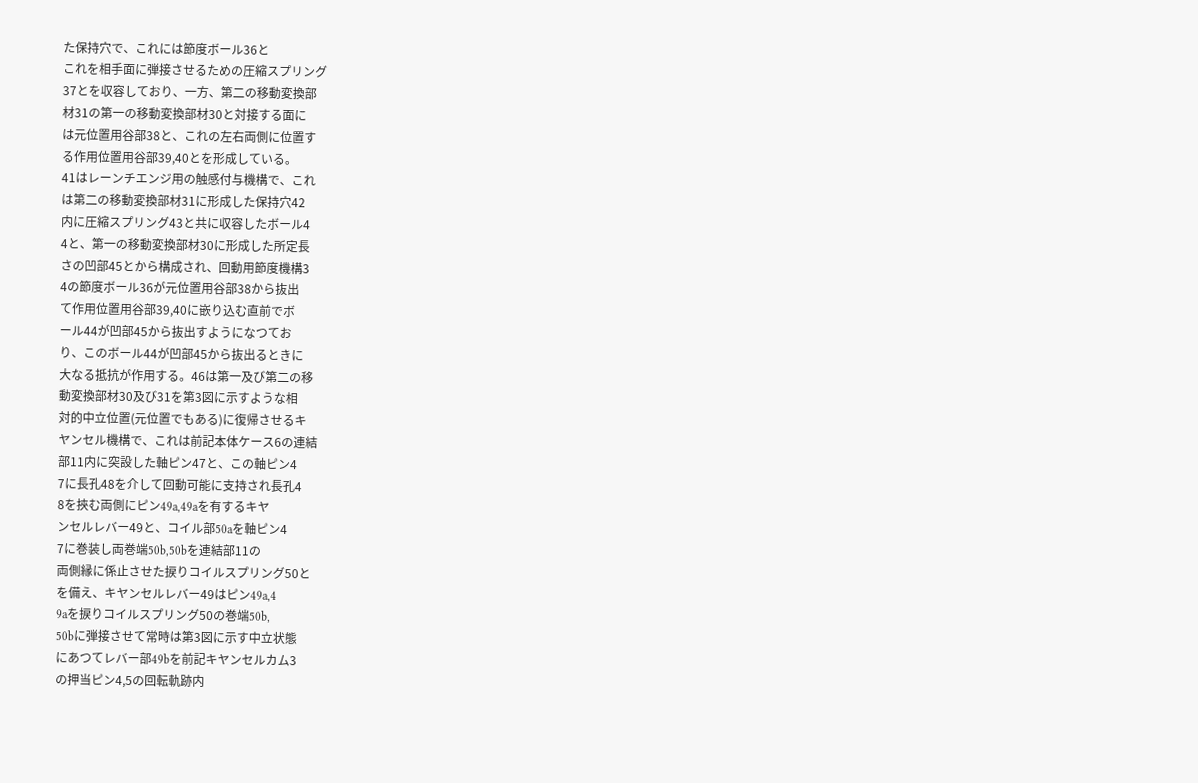た保持穴で、これには節度ボール36と
これを相手面に弾接させるための圧縮スプリング
37とを収容しており、一方、第二の移動変換部
材31の第一の移動変換部材30と対接する面に
は元位置用谷部38と、これの左右両側に位置す
る作用位置用谷部39,40とを形成している。
41はレーンチエンジ用の触感付与機構で、これ
は第二の移動変換部材31に形成した保持穴42
内に圧縮スプリング43と共に収容したボール4
4と、第一の移動変換部材30に形成した所定長
さの凹部45とから構成され、回動用節度機構3
4の節度ボール36が元位置用谷部38から抜出
て作用位置用谷部39,40に嵌り込む直前でボ
ール44が凹部45から抜出すようになつてお
り、このボール44が凹部45から抜出るときに
大なる抵抗が作用する。46は第一及び第二の移
動変換部材30及び31を第3図に示すような相
対的中立位置(元位置でもある)に復帰させるキ
ヤンセル機構で、これは前記本体ケース6の連結
部11内に突設した軸ピン47と、この軸ピン4
7に長孔48を介して回動可能に支持され長孔4
8を挾む両側にピン49a,49aを有するキヤ
ンセルレバー49と、コイル部50aを軸ピン4
7に巻装し両巻端50b,50bを連結部11の
両側縁に係止させた捩りコイルスプリング50と
を備え、キヤンセルレバー49はピン49a,4
9aを捩りコイルスプリング50の巻端50b,
50bに弾接させて常時は第3図に示す中立状態
にあつてレバー部49bを前記キヤンセルカム3
の押当ピン4,5の回転軌跡内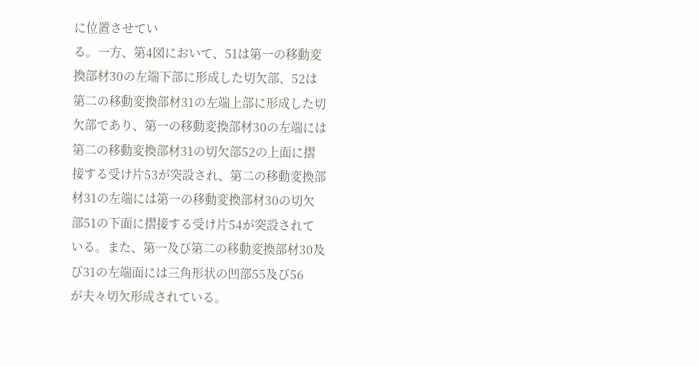に位置させてい
る。一方、第4図において、51は第一の移動変
換部材30の左端下部に形成した切欠部、52は
第二の移動変換部材31の左端上部に形成した切
欠部であり、第一の移動変換部材30の左端には
第二の移動変換部材31の切欠部52の上面に摺
接する受け片53が突設され、第二の移動変換部
材31の左端には第一の移動変換部材30の切欠
部51の下面に摺接する受け片54が突設されて
いる。また、第一及び第二の移動変換部材30及
び31の左端面には三角形状の凹部55及び56
が夫々切欠形成されている。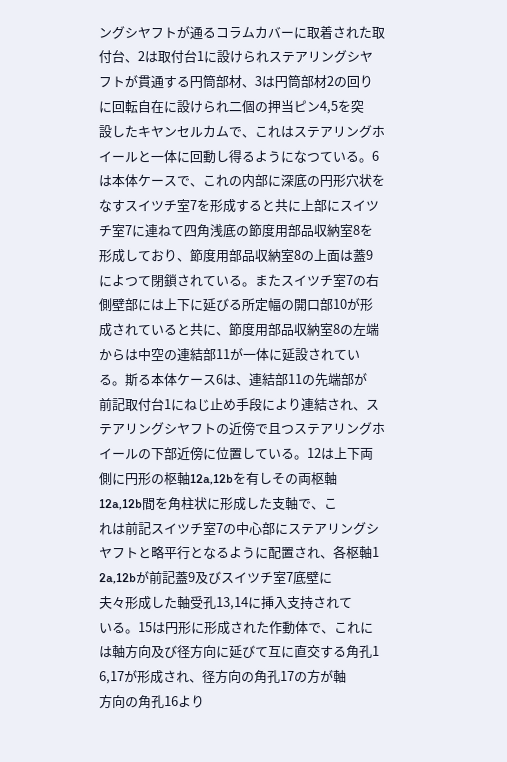ングシヤフトが通るコラムカバーに取着された取
付台、2は取付台1に設けられステアリングシヤ
フトが貫通する円筒部材、3は円筒部材2の回り
に回転自在に設けられ二個の押当ピン4,5を突
設したキヤンセルカムで、これはステアリングホ
イールと一体に回動し得るようになつている。6
は本体ケースで、これの内部に深底の円形穴状を
なすスイツチ室7を形成すると共に上部にスイツ
チ室7に連ねて四角浅底の節度用部品収納室8を
形成しており、節度用部品収納室8の上面は蓋9
によつて閉鎖されている。またスイツチ室7の右
側壁部には上下に延びる所定幅の開口部10が形
成されていると共に、節度用部品収納室8の左端
からは中空の連結部11が一体に延設されてい
る。斯る本体ケース6は、連結部11の先端部が
前記取付台1にねじ止め手段により連結され、ス
テアリングシヤフトの近傍で且つステアリングホ
イールの下部近傍に位置している。12は上下両
側に円形の枢軸12a,12bを有しその両枢軸
12a,12b間を角柱状に形成した支軸で、こ
れは前記スイツチ室7の中心部にステアリングシ
ヤフトと略平行となるように配置され、各枢軸1
2a,12bが前記蓋9及びスイツチ室7底壁に
夫々形成した軸受孔13,14に挿入支持されて
いる。15は円形に形成された作動体で、これに
は軸方向及び径方向に延びて互に直交する角孔1
6,17が形成され、径方向の角孔17の方が軸
方向の角孔16より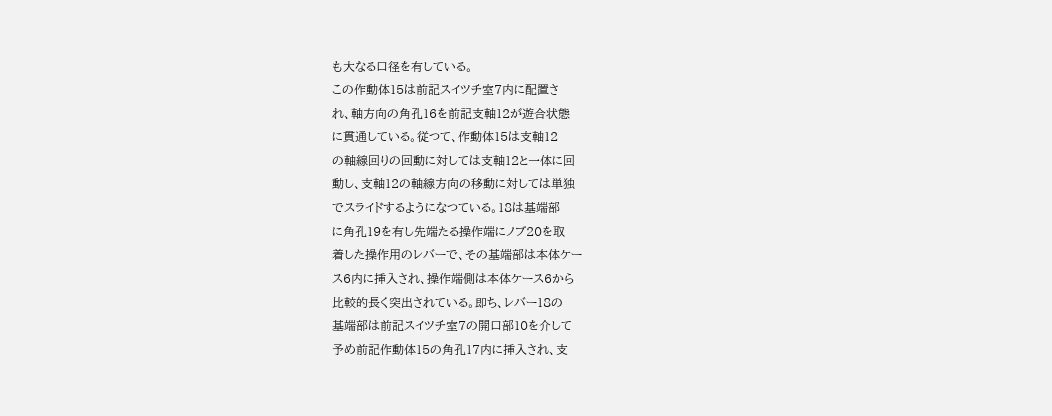も大なる口径を有している。
この作動体15は前記スイツチ室7内に配置さ
れ、軸方向の角孔16を前記支軸12が遊合状態
に貫通している。従つて、作動体15は支軸12
の軸線回りの回動に対しては支軸12と一体に回
動し、支軸12の軸線方向の移動に対しては単独
でスライドするようになつている。18は基端部
に角孔19を有し先端たる操作端にノブ20を取
着した操作用のレバーで、その基端部は本体ケー
ス6内に挿入され、操作端側は本体ケース6から
比較的長く突出されている。即ち、レバー18の
基端部は前記スイツチ室7の開口部10を介して
予め前記作動体15の角孔17内に挿入され、支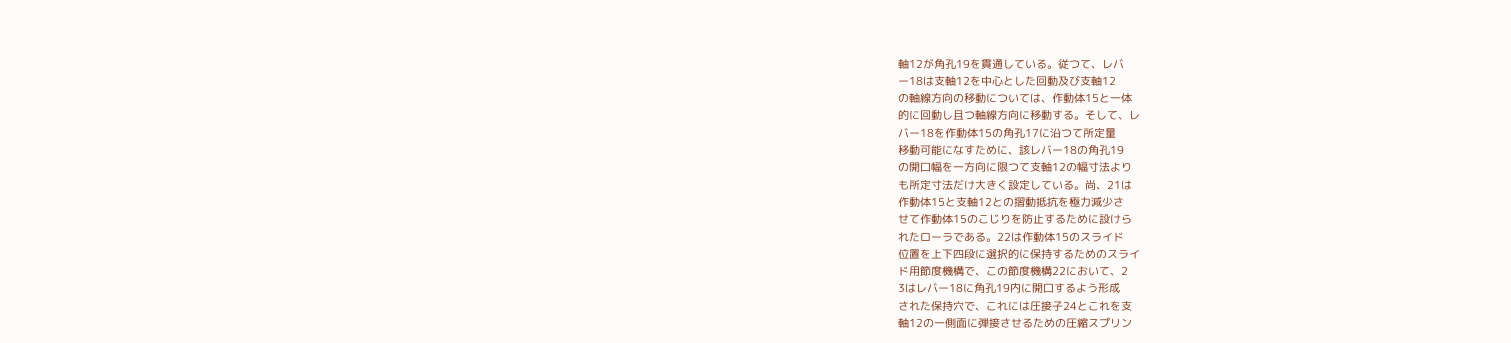軸12が角孔19を貫通している。従つて、レバ
ー18は支軸12を中心とした回動及び支軸12
の軸線方向の移動については、作動体15と一体
的に回動し且つ軸線方向に移動する。そして、レ
バー18を作動体15の角孔17に沿つて所定量
移動可能になすために、該レバー18の角孔19
の開口幅を一方向に限つて支軸12の幅寸法より
も所定寸法だけ大きく設定している。尚、21は
作動体15と支軸12との摺動抵抗を極力減少さ
せて作動体15のこじりを防止するために設けら
れたローラである。22は作動体15のスライド
位置を上下四段に選択的に保持するためのスライ
ド用節度機構で、この節度機構22において、2
3はレバー18に角孔19内に開口するよう形成
された保持穴で、これには圧接子24とこれを支
軸12の一側面に弾接させるための圧縮スプリン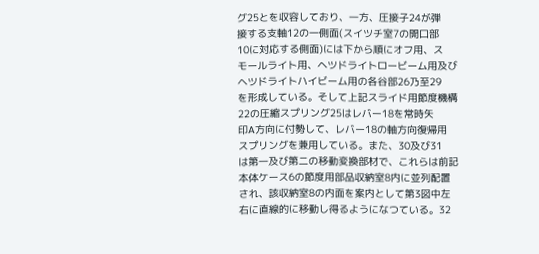グ25とを収容しており、一方、圧接子24が弾
接する支軸12の一側面(スイツチ室7の開口部
10に対応する側面)には下から順にオフ用、ス
モールライト用、ヘツドライトロービーム用及び
ヘツドライトハイビーム用の各谷部26乃至29
を形成している。そして上記スライド用節度機構
22の圧縮スプリング25はレバー18を常時矢
印A方向に付勢して、レバー18の軸方向復帰用
スプリングを兼用している。また、30及び31
は第一及び第二の移動変換部材で、これらは前記
本体ケース6の節度用部品収納室8内に並列配置
され、該収納室8の内面を案内として第3図中左
右に直線的に移動し得るようになつている。32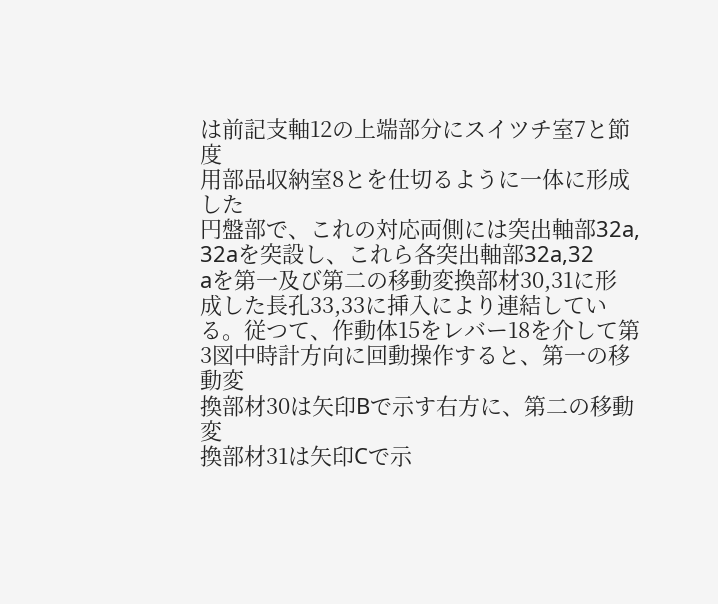は前記支軸12の上端部分にスイツチ室7と節度
用部品収納室8とを仕切るように一体に形成した
円盤部で、これの対応両側には突出軸部32a,
32aを突設し、これら各突出軸部32a,32
aを第一及び第二の移動変換部材30,31に形
成した長孔33,33に挿入により連結してい
る。従つて、作動体15をレバー18を介して第
3図中時計方向に回動操作すると、第一の移動変
換部材30は矢印Bで示す右方に、第二の移動変
換部材31は矢印Cで示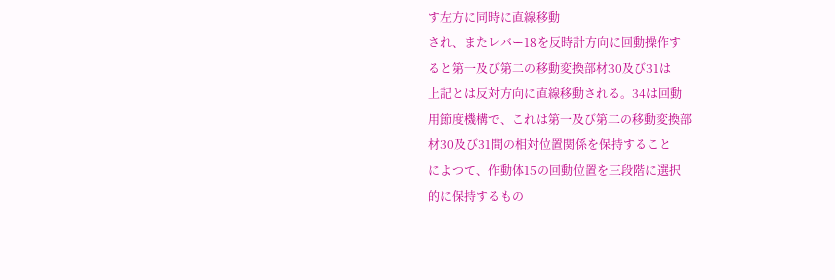す左方に同時に直線移動
され、またレバー18を反時計方向に回動操作す
ると第一及び第二の移動変換部材30及び31は
上記とは反対方向に直線移動される。34は回動
用節度機構で、これは第一及び第二の移動変換部
材30及び31間の相対位置関係を保持すること
によつて、作動体15の回動位置を三段階に選択
的に保持するもの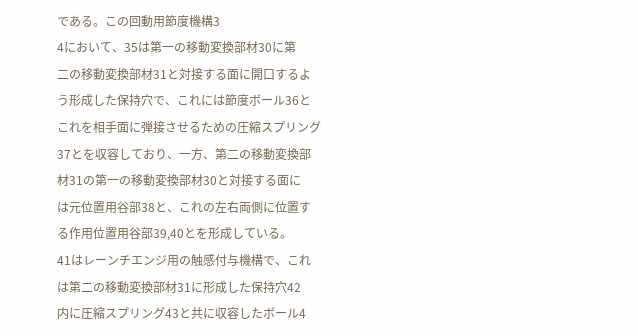である。この回動用節度機構3
4において、35は第一の移動変換部材30に第
二の移動変換部材31と対接する面に開口するよ
う形成した保持穴で、これには節度ボール36と
これを相手面に弾接させるための圧縮スプリング
37とを収容しており、一方、第二の移動変換部
材31の第一の移動変換部材30と対接する面に
は元位置用谷部38と、これの左右両側に位置す
る作用位置用谷部39,40とを形成している。
41はレーンチエンジ用の触感付与機構で、これ
は第二の移動変換部材31に形成した保持穴42
内に圧縮スプリング43と共に収容したボール4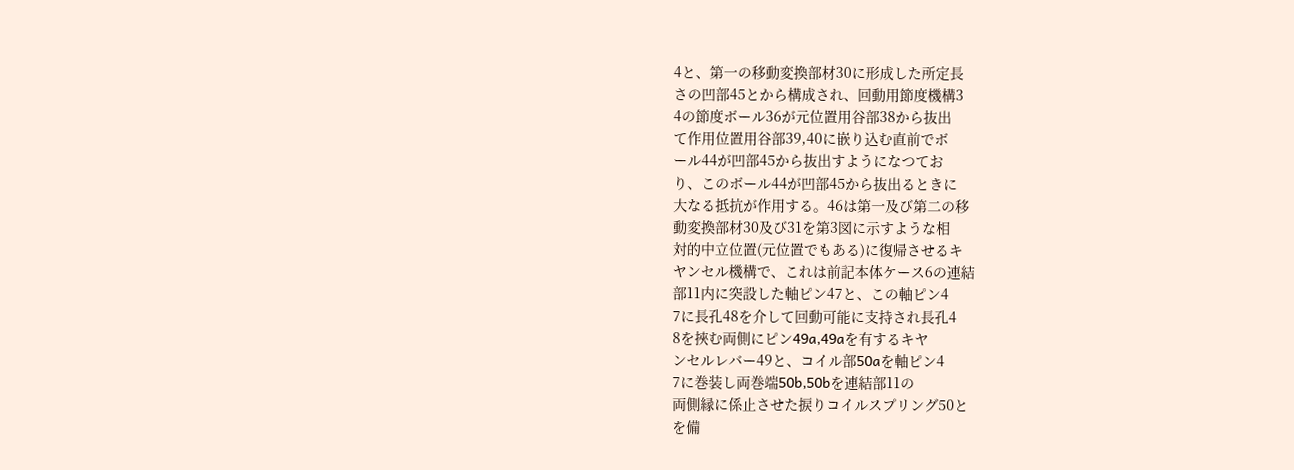4と、第一の移動変換部材30に形成した所定長
さの凹部45とから構成され、回動用節度機構3
4の節度ボール36が元位置用谷部38から抜出
て作用位置用谷部39,40に嵌り込む直前でボ
ール44が凹部45から抜出すようになつてお
り、このボール44が凹部45から抜出るときに
大なる抵抗が作用する。46は第一及び第二の移
動変換部材30及び31を第3図に示すような相
対的中立位置(元位置でもある)に復帰させるキ
ヤンセル機構で、これは前記本体ケース6の連結
部11内に突設した軸ピン47と、この軸ピン4
7に長孔48を介して回動可能に支持され長孔4
8を挾む両側にピン49a,49aを有するキヤ
ンセルレバー49と、コイル部50aを軸ピン4
7に巻装し両巻端50b,50bを連結部11の
両側縁に係止させた捩りコイルスプリング50と
を備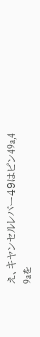え、キヤンセルレバー49はピン49a,4
9aを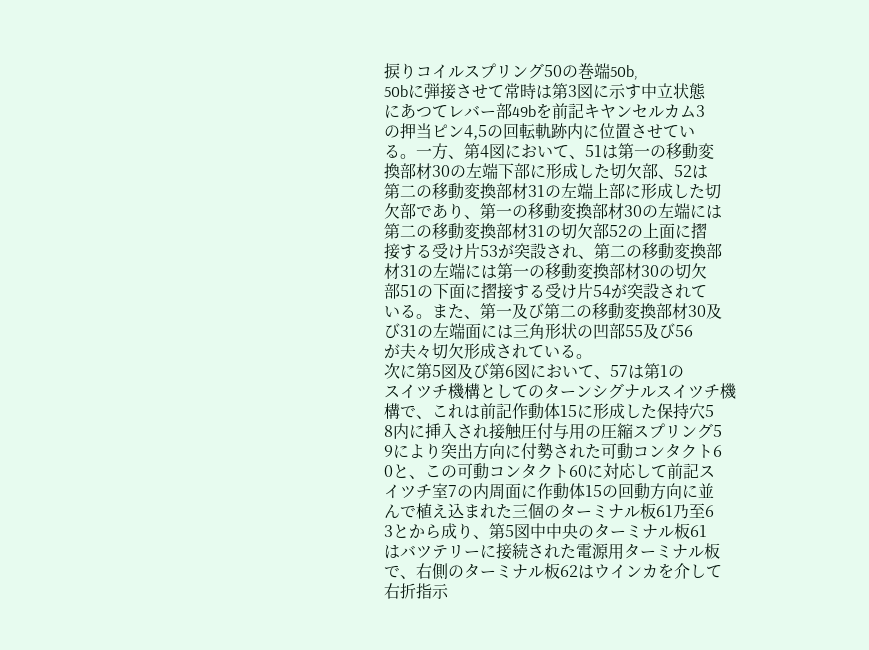捩りコイルスプリング50の巻端50b,
50bに弾接させて常時は第3図に示す中立状態
にあつてレバー部49bを前記キヤンセルカム3
の押当ピン4,5の回転軌跡内に位置させてい
る。一方、第4図において、51は第一の移動変
換部材30の左端下部に形成した切欠部、52は
第二の移動変換部材31の左端上部に形成した切
欠部であり、第一の移動変換部材30の左端には
第二の移動変換部材31の切欠部52の上面に摺
接する受け片53が突設され、第二の移動変換部
材31の左端には第一の移動変換部材30の切欠
部51の下面に摺接する受け片54が突設されて
いる。また、第一及び第二の移動変換部材30及
び31の左端面には三角形状の凹部55及び56
が夫々切欠形成されている。
次に第5図及び第6図において、57は第1の
スイツチ機構としてのターンシグナルスイツチ機
構で、これは前記作動体15に形成した保持穴5
8内に挿入され接触圧付与用の圧縮スプリング5
9により突出方向に付勢された可動コンタクト6
0と、この可動コンタクト60に対応して前記ス
イツチ室7の内周面に作動体15の回動方向に並
んで植え込まれた三個のターミナル板61乃至6
3とから成り、第5図中中央のターミナル板61
はバツテリーに接続された電源用ターミナル板
で、右側のターミナル板62はウインカを介して
右折指示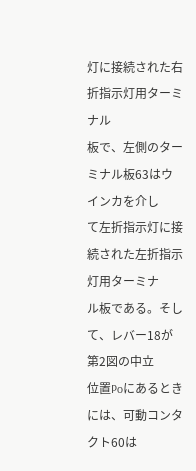灯に接続された右折指示灯用ターミナル
板で、左側のターミナル板63はウインカを介し
て左折指示灯に接続された左折指示灯用ターミナ
ル板である。そして、レバー18が第2図の中立
位置Poにあるときには、可動コンタクト60は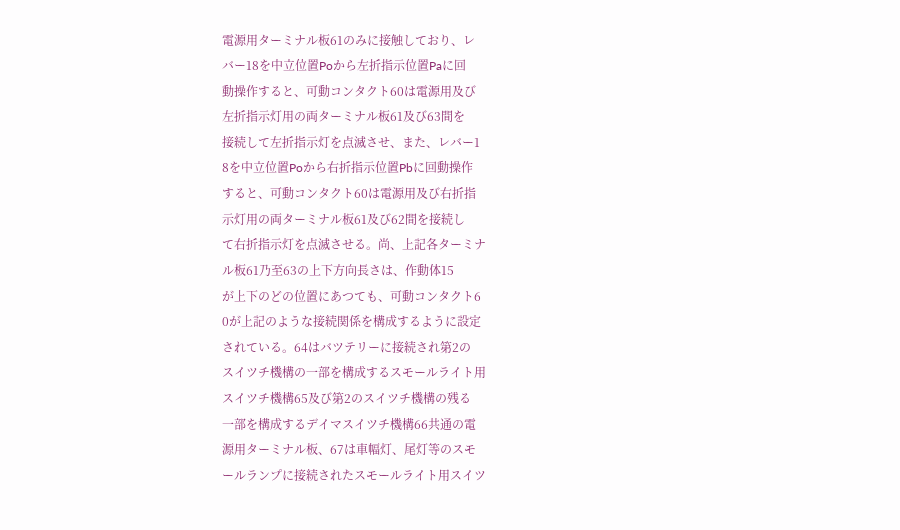電源用ターミナル板61のみに接触しており、レ
バー18を中立位置Poから左折指示位置Paに回
動操作すると、可動コンタクト60は電源用及び
左折指示灯用の両ターミナル板61及び63間を
接続して左折指示灯を点滅させ、また、レバー1
8を中立位置Poから右折指示位置Pbに回動操作
すると、可動コンタクト60は電源用及び右折指
示灯用の両ターミナル板61及び62間を接続し
て右折指示灯を点滅させる。尚、上記各ターミナ
ル板61乃至63の上下方向長さは、作動体15
が上下のどの位置にあつても、可動コンタクト6
0が上記のような接続関係を構成するように設定
されている。64はバツテリーに接続され第2の
スイツチ機構の一部を構成するスモールライト用
スイツチ機構65及び第2のスイツチ機構の残る
一部を構成するデイマスイツチ機構66共通の電
源用ターミナル板、67は車幅灯、尾灯等のスモ
ールランプに接続されたスモールライト用スイツ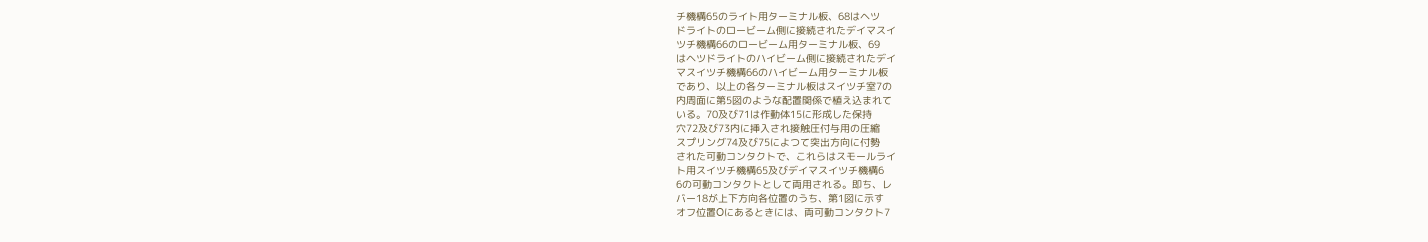チ機構65のライト用ターミナル板、68はヘツ
ドライトのロービーム側に接続されたデイマスイ
ツチ機構66のロービーム用ターミナル板、69
はヘツドライトのハイビーム側に接続されたデイ
マスイツチ機構66のハイビーム用ターミナル板
であり、以上の各ターミナル板はスイツチ室7の
内周面に第5図のような配置関係で植え込まれて
いる。70及び71は作動体15に形成した保持
穴72及び73内に挿入され接触圧付与用の圧縮
スプリング74及び75によつて突出方向に付勢
された可動コンタクトで、これらはスモールライ
ト用スイツチ機構65及びデイマスイツチ機構6
6の可動コンタクトとして両用される。即ち、レ
バー18が上下方向各位置のうち、第1図に示す
オフ位置Oにあるときには、両可動コンタクト7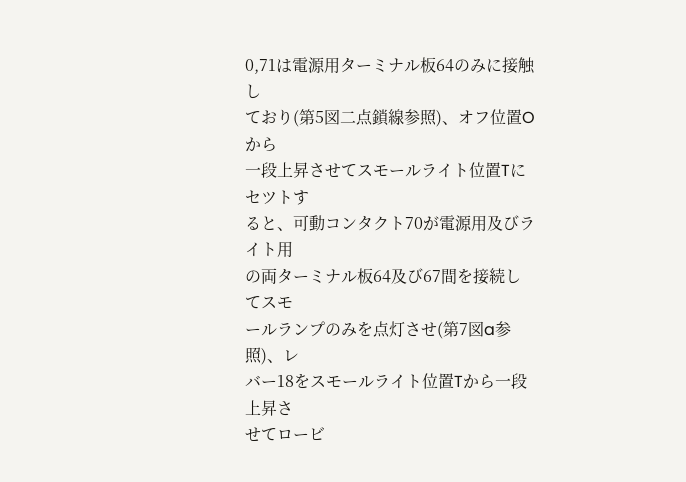0,71は電源用ターミナル板64のみに接触し
ており(第5図二点鎖線参照)、オフ位置Oから
一段上昇させてスモールライト位置Tにセツトす
ると、可動コンタクト70が電源用及びライト用
の両ターミナル板64及び67間を接続してスモ
ールランプのみを点灯させ(第7図a参照)、レ
バー18をスモールライト位置Tから一段上昇さ
せてロービ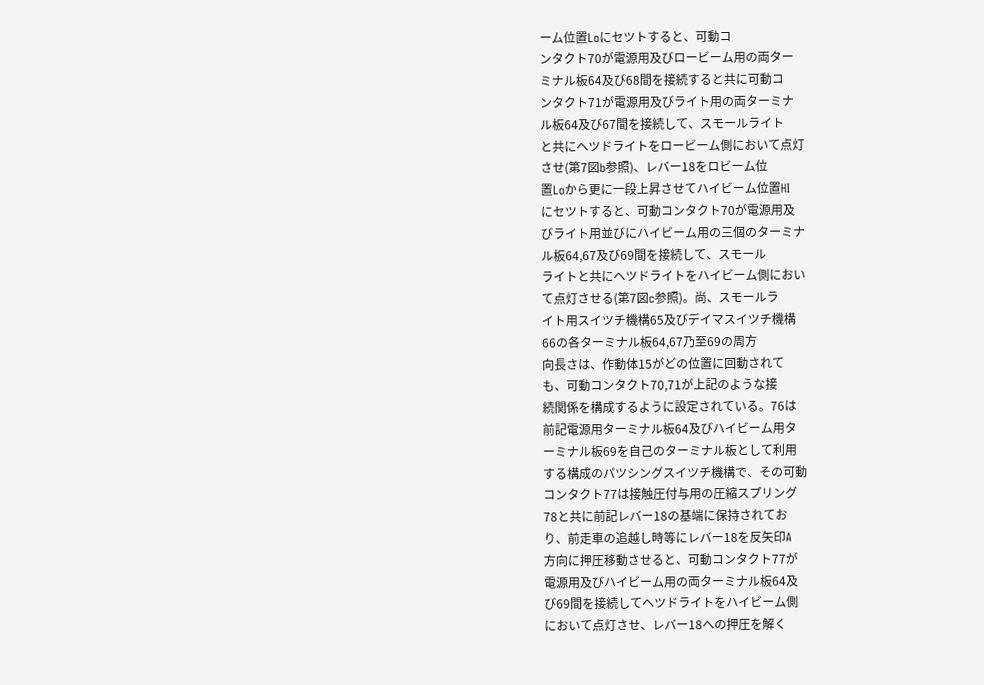ーム位置Loにセツトすると、可動コ
ンタクト70が電源用及びロービーム用の両ター
ミナル板64及び68間を接続すると共に可動コ
ンタクト71が電源用及びライト用の両ターミナ
ル板64及び67間を接続して、スモールライト
と共にヘツドライトをロービーム側において点灯
させ(第7図b参照)、レバー18をロビーム位
置Loから更に一段上昇させてハイビーム位置HI
にセツトすると、可動コンタクト70が電源用及
びライト用並びにハイビーム用の三個のターミナ
ル板64,67及び69間を接続して、スモール
ライトと共にヘツドライトをハイビーム側におい
て点灯させる(第7図c参照)。尚、スモールラ
イト用スイツチ機構65及びデイマスイツチ機構
66の各ターミナル板64,67乃至69の周方
向長さは、作動体15がどの位置に回動されて
も、可動コンタクト70,71が上記のような接
続関係を構成するように設定されている。76は
前記電源用ターミナル板64及びハイビーム用タ
ーミナル板69を自己のターミナル板として利用
する構成のパツシングスイツチ機構で、その可動
コンタクト77は接触圧付与用の圧縮スプリング
78と共に前記レバー18の基端に保持されてお
り、前走車の追越し時等にレバー18を反矢印A
方向に押圧移動させると、可動コンタクト77が
電源用及びハイビーム用の両ターミナル板64及
び69間を接続してヘツドライトをハイビーム側
において点灯させ、レバー18への押圧を解く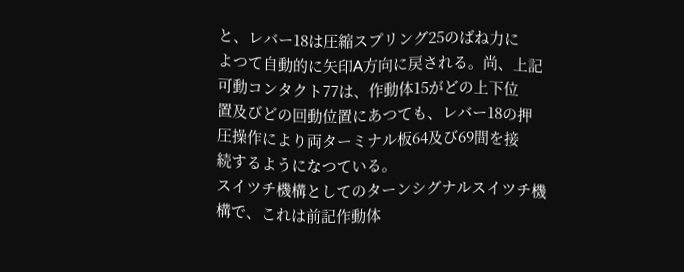と、レバー18は圧縮スプリング25のばね力に
よつて自動的に矢印A方向に戻される。尚、上記
可動コンタクト77は、作動体15がどの上下位
置及びどの回動位置にあつても、レバー18の押
圧操作により両ターミナル板64及び69間を接
続するようになつている。
スイツチ機構としてのターンシグナルスイツチ機
構で、これは前記作動体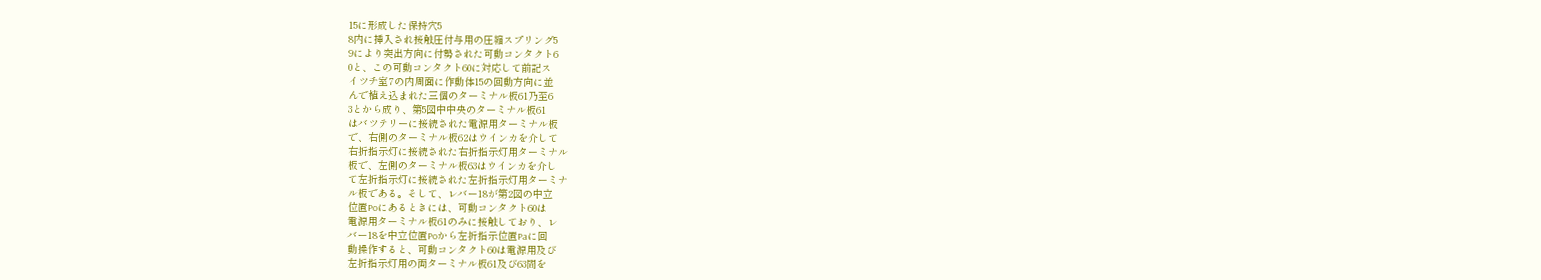15に形成した保持穴5
8内に挿入され接触圧付与用の圧縮スプリング5
9により突出方向に付勢された可動コンタクト6
0と、この可動コンタクト60に対応して前記ス
イツチ室7の内周面に作動体15の回動方向に並
んで植え込まれた三個のターミナル板61乃至6
3とから成り、第5図中中央のターミナル板61
はバツテリーに接続された電源用ターミナル板
で、右側のターミナル板62はウインカを介して
右折指示灯に接続された右折指示灯用ターミナル
板で、左側のターミナル板63はウインカを介し
て左折指示灯に接続された左折指示灯用ターミナ
ル板である。そして、レバー18が第2図の中立
位置Poにあるときには、可動コンタクト60は
電源用ターミナル板61のみに接触しており、レ
バー18を中立位置Poから左折指示位置Paに回
動操作すると、可動コンタクト60は電源用及び
左折指示灯用の両ターミナル板61及び63間を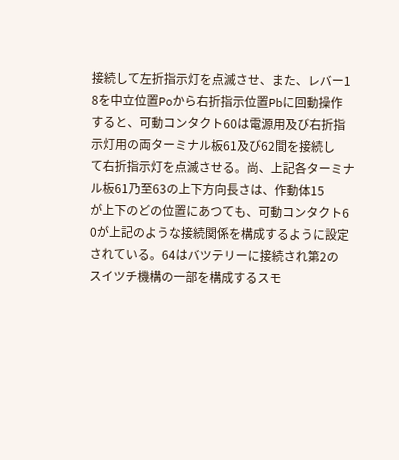接続して左折指示灯を点滅させ、また、レバー1
8を中立位置Poから右折指示位置Pbに回動操作
すると、可動コンタクト60は電源用及び右折指
示灯用の両ターミナル板61及び62間を接続し
て右折指示灯を点滅させる。尚、上記各ターミナ
ル板61乃至63の上下方向長さは、作動体15
が上下のどの位置にあつても、可動コンタクト6
0が上記のような接続関係を構成するように設定
されている。64はバツテリーに接続され第2の
スイツチ機構の一部を構成するスモ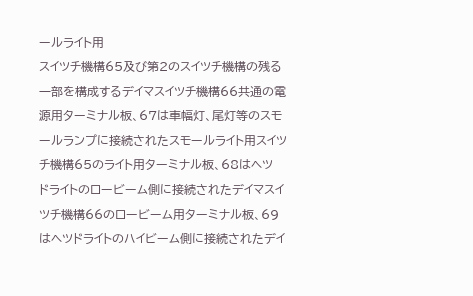ールライト用
スイツチ機構65及び第2のスイツチ機構の残る
一部を構成するデイマスイツチ機構66共通の電
源用ターミナル板、67は車幅灯、尾灯等のスモ
ールランプに接続されたスモールライト用スイツ
チ機構65のライト用ターミナル板、68はヘツ
ドライトのロービーム側に接続されたデイマスイ
ツチ機構66のロービーム用ターミナル板、69
はヘツドライトのハイビーム側に接続されたデイ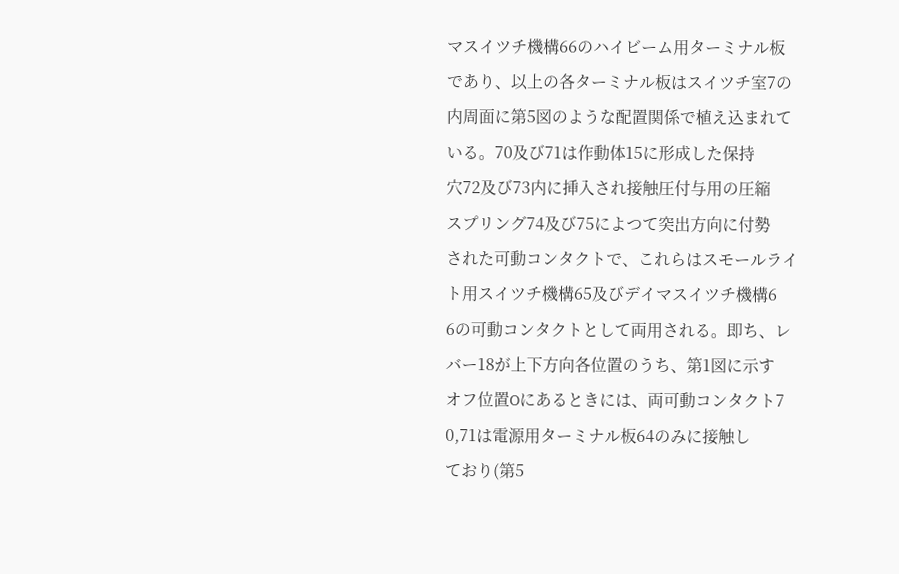マスイツチ機構66のハイビーム用ターミナル板
であり、以上の各ターミナル板はスイツチ室7の
内周面に第5図のような配置関係で植え込まれて
いる。70及び71は作動体15に形成した保持
穴72及び73内に挿入され接触圧付与用の圧縮
スプリング74及び75によつて突出方向に付勢
された可動コンタクトで、これらはスモールライ
ト用スイツチ機構65及びデイマスイツチ機構6
6の可動コンタクトとして両用される。即ち、レ
バー18が上下方向各位置のうち、第1図に示す
オフ位置Oにあるときには、両可動コンタクト7
0,71は電源用ターミナル板64のみに接触し
ており(第5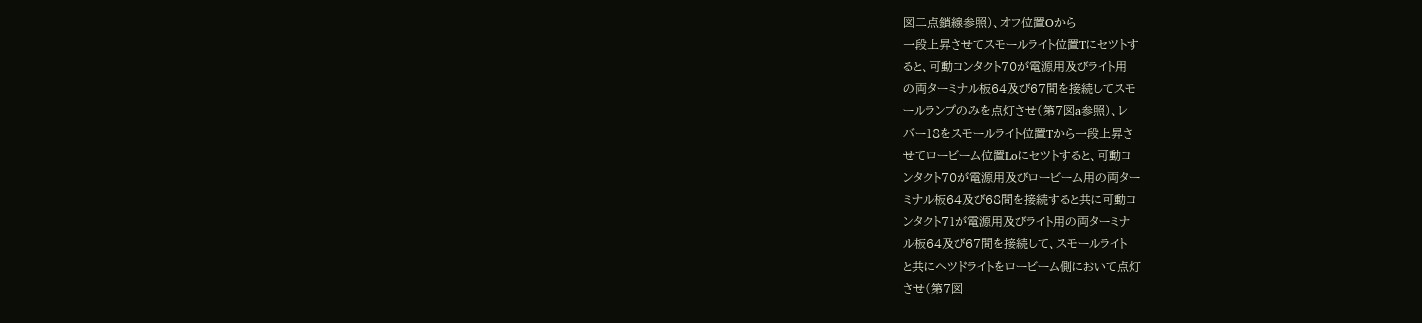図二点鎖線参照)、オフ位置Oから
一段上昇させてスモールライト位置Tにセツトす
ると、可動コンタクト70が電源用及びライト用
の両ターミナル板64及び67間を接続してスモ
ールランプのみを点灯させ(第7図a参照)、レ
バー18をスモールライト位置Tから一段上昇さ
せてロービーム位置Loにセツトすると、可動コ
ンタクト70が電源用及びロービーム用の両ター
ミナル板64及び68間を接続すると共に可動コ
ンタクト71が電源用及びライト用の両ターミナ
ル板64及び67間を接続して、スモールライト
と共にヘツドライトをロービーム側において点灯
させ(第7図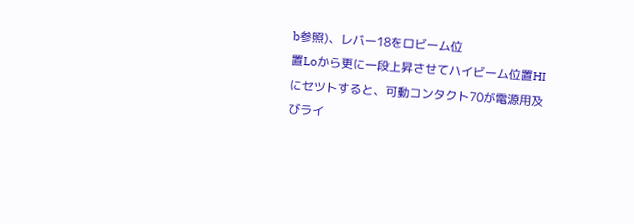b参照)、レバー18をロビーム位
置Loから更に一段上昇させてハイビーム位置HI
にセツトすると、可動コンタクト70が電源用及
びライ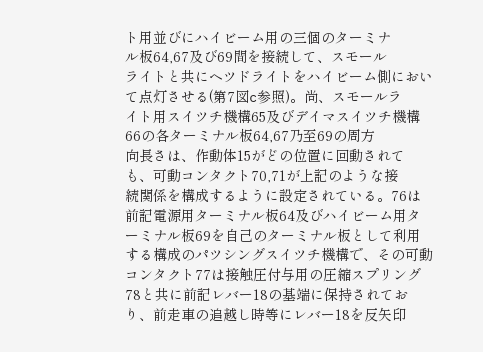ト用並びにハイビーム用の三個のターミナ
ル板64,67及び69間を接続して、スモール
ライトと共にヘツドライトをハイビーム側におい
て点灯させる(第7図c参照)。尚、スモールラ
イト用スイツチ機構65及びデイマスイツチ機構
66の各ターミナル板64,67乃至69の周方
向長さは、作動体15がどの位置に回動されて
も、可動コンタクト70,71が上記のような接
続関係を構成するように設定されている。76は
前記電源用ターミナル板64及びハイビーム用タ
ーミナル板69を自己のターミナル板として利用
する構成のパツシングスイツチ機構で、その可動
コンタクト77は接触圧付与用の圧縮スプリング
78と共に前記レバー18の基端に保持されてお
り、前走車の追越し時等にレバー18を反矢印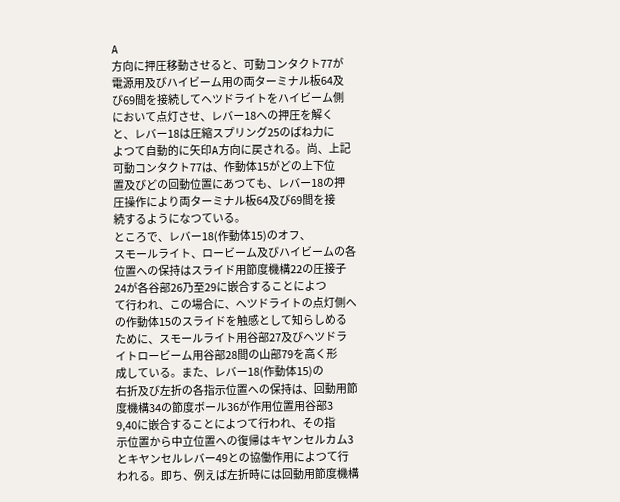A
方向に押圧移動させると、可動コンタクト77が
電源用及びハイビーム用の両ターミナル板64及
び69間を接続してヘツドライトをハイビーム側
において点灯させ、レバー18への押圧を解く
と、レバー18は圧縮スプリング25のばね力に
よつて自動的に矢印A方向に戻される。尚、上記
可動コンタクト77は、作動体15がどの上下位
置及びどの回動位置にあつても、レバー18の押
圧操作により両ターミナル板64及び69間を接
続するようになつている。
ところで、レバー18(作動体15)のオフ、
スモールライト、ロービーム及びハイビームの各
位置への保持はスライド用節度機構22の圧接子
24が各谷部26乃至29に嵌合することによつ
て行われ、この場合に、ヘツドライトの点灯側へ
の作動体15のスライドを触感として知らしめる
ために、スモールライト用谷部27及びヘツドラ
イトロービーム用谷部28間の山部79を高く形
成している。また、レバー18(作動体15)の
右折及び左折の各指示位置への保持は、回動用節
度機構34の節度ボール36が作用位置用谷部3
9,40に嵌合することによつて行われ、その指
示位置から中立位置への復帰はキヤンセルカム3
とキヤンセルレバー49との協働作用によつて行
われる。即ち、例えば左折時には回動用節度機構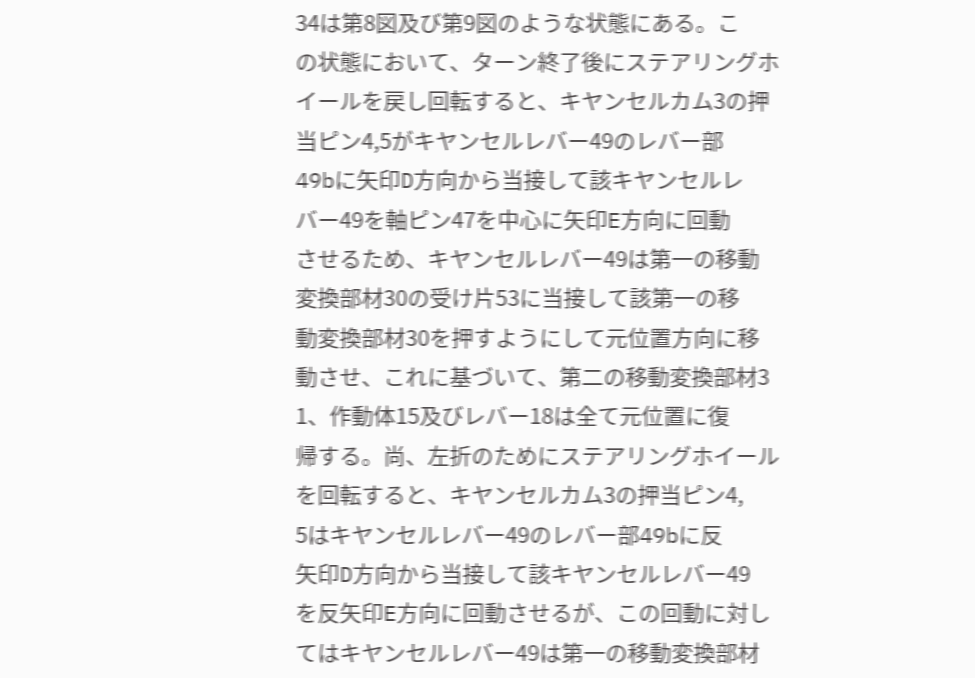34は第8図及び第9図のような状態にある。こ
の状態において、ターン終了後にステアリングホ
イールを戻し回転すると、キヤンセルカム3の押
当ピン4,5がキヤンセルレバー49のレバー部
49bに矢印D方向から当接して該キヤンセルレ
バー49を軸ピン47を中心に矢印E方向に回動
させるため、キヤンセルレバー49は第一の移動
変換部材30の受け片53に当接して該第一の移
動変換部材30を押すようにして元位置方向に移
動させ、これに基づいて、第二の移動変換部材3
1、作動体15及びレバー18は全て元位置に復
帰する。尚、左折のためにステアリングホイール
を回転すると、キヤンセルカム3の押当ピン4,
5はキヤンセルレバー49のレバー部49bに反
矢印D方向から当接して該キヤンセルレバー49
を反矢印E方向に回動させるが、この回動に対し
てはキヤンセルレバー49は第一の移動変換部材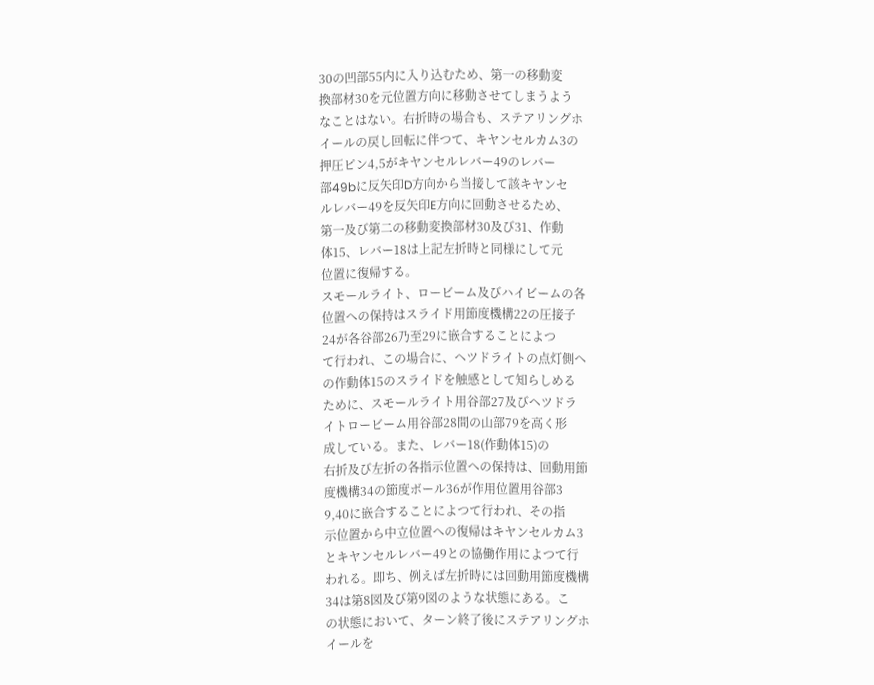30の凹部55内に入り込むため、第一の移動変
換部材30を元位置方向に移動させてしまうよう
なことはない。右折時の場合も、ステアリングホ
イールの戻し回転に伴つて、キヤンセルカム3の
押圧ピン4,5がキヤンセルレバー49のレバー
部49bに反矢印D方向から当接して該キヤンセ
ルレバー49を反矢印E方向に回動させるため、
第一及び第二の移動変換部材30及び31、作動
体15、レバー18は上記左折時と同様にして元
位置に復帰する。
スモールライト、ロービーム及びハイビームの各
位置への保持はスライド用節度機構22の圧接子
24が各谷部26乃至29に嵌合することによつ
て行われ、この場合に、ヘツドライトの点灯側へ
の作動体15のスライドを触感として知らしめる
ために、スモールライト用谷部27及びヘツドラ
イトロービーム用谷部28間の山部79を高く形
成している。また、レバー18(作動体15)の
右折及び左折の各指示位置への保持は、回動用節
度機構34の節度ボール36が作用位置用谷部3
9,40に嵌合することによつて行われ、その指
示位置から中立位置への復帰はキヤンセルカム3
とキヤンセルレバー49との協働作用によつて行
われる。即ち、例えば左折時には回動用節度機構
34は第8図及び第9図のような状態にある。こ
の状態において、ターン終了後にステアリングホ
イールを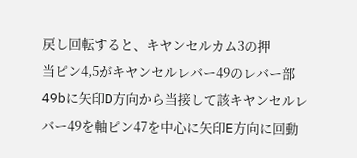戻し回転すると、キヤンセルカム3の押
当ピン4,5がキヤンセルレバー49のレバー部
49bに矢印D方向から当接して該キヤンセルレ
バー49を軸ピン47を中心に矢印E方向に回動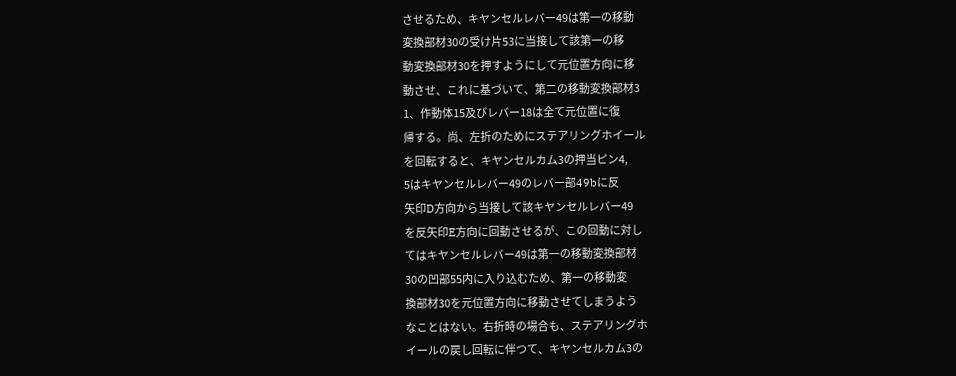させるため、キヤンセルレバー49は第一の移動
変換部材30の受け片53に当接して該第一の移
動変換部材30を押すようにして元位置方向に移
動させ、これに基づいて、第二の移動変換部材3
1、作動体15及びレバー18は全て元位置に復
帰する。尚、左折のためにステアリングホイール
を回転すると、キヤンセルカム3の押当ピン4,
5はキヤンセルレバー49のレバー部49bに反
矢印D方向から当接して該キヤンセルレバー49
を反矢印E方向に回動させるが、この回動に対し
てはキヤンセルレバー49は第一の移動変換部材
30の凹部55内に入り込むため、第一の移動変
換部材30を元位置方向に移動させてしまうよう
なことはない。右折時の場合も、ステアリングホ
イールの戻し回転に伴つて、キヤンセルカム3の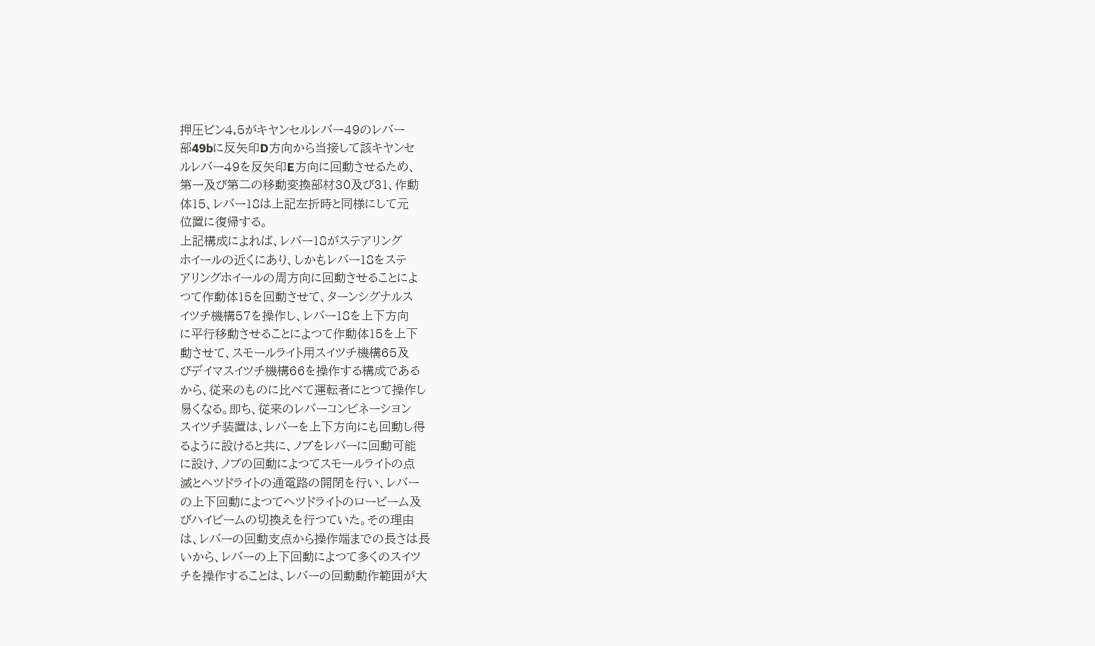押圧ピン4,5がキヤンセルレバー49のレバー
部49bに反矢印D方向から当接して該キヤンセ
ルレバー49を反矢印E方向に回動させるため、
第一及び第二の移動変換部材30及び31、作動
体15、レバー18は上記左折時と同様にして元
位置に復帰する。
上記構成によれば、レバー18がステアリング
ホイールの近くにあり、しかもレバー18をステ
アリングホイールの周方向に回動させることによ
つて作動体15を回動させて、ターンシグナルス
イツチ機構57を操作し、レバー18を上下方向
に平行移動させることによつて作動体15を上下
動させて、スモールライト用スイツチ機構65及
びデイマスイツチ機構66を操作する構成である
から、従来のものに比べて運転者にとつて操作し
易くなる。即ち、従来のレバーコンビネーシヨン
スイツチ装置は、レバーを上下方向にも回動し得
るように設けると共に、ノブをレバーに回動可能
に設け、ノブの回動によつてスモールライトの点
滅とヘツドライトの通電路の開閉を行い、レバー
の上下回動によつてヘツドライトのロービーム及
びハイビームの切換えを行つていた。その理由
は、レバーの回動支点から操作端までの長さは長
いから、レバーの上下回動によつて多くのスイツ
チを操作することは、レバーの回動動作範囲が大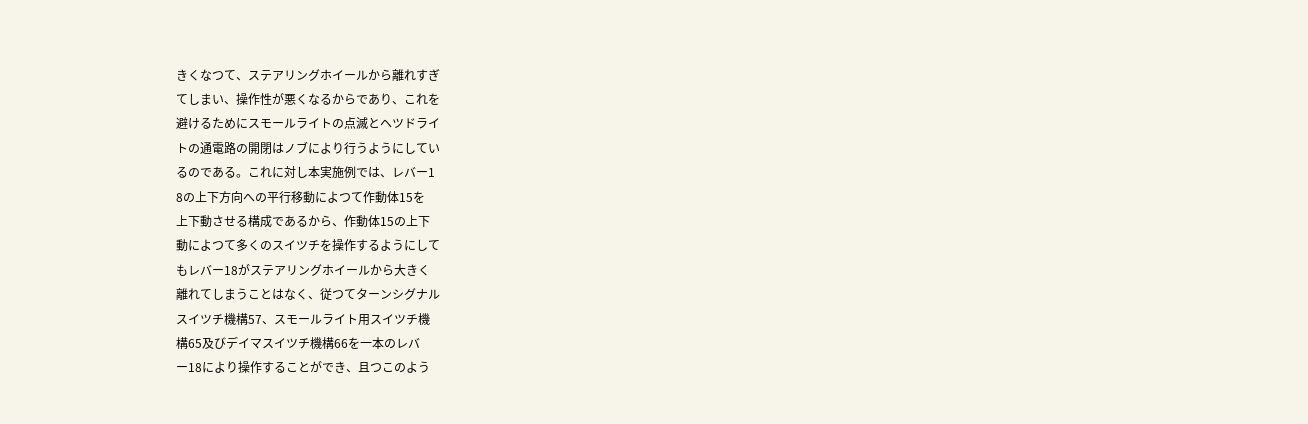きくなつて、ステアリングホイールから離れすぎ
てしまい、操作性が悪くなるからであり、これを
避けるためにスモールライトの点滅とヘツドライ
トの通電路の開閉はノブにより行うようにしてい
るのである。これに対し本実施例では、レバー1
8の上下方向への平行移動によつて作動体15を
上下動させる構成であるから、作動体15の上下
動によつて多くのスイツチを操作するようにして
もレバー18がステアリングホイールから大きく
離れてしまうことはなく、従つてターンシグナル
スイツチ機構57、スモールライト用スイツチ機
構65及びデイマスイツチ機構66を一本のレバ
ー18により操作することができ、且つこのよう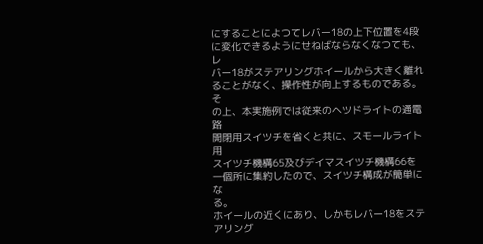にすることによつてレバー18の上下位置を4段
に変化できるようにせねばならなくなつても、レ
バー18がステアリングホイールから大きく離れ
ることがなく、操作性が向上するものである。そ
の上、本実施例では従来のヘツドライトの通電路
開閉用スイツチを省くと共に、スモールライト用
スイツチ機構65及びデイマスイツチ機構66を
一個所に集約したので、スイツチ構成が簡単にな
る。
ホイールの近くにあり、しかもレバー18をステ
アリング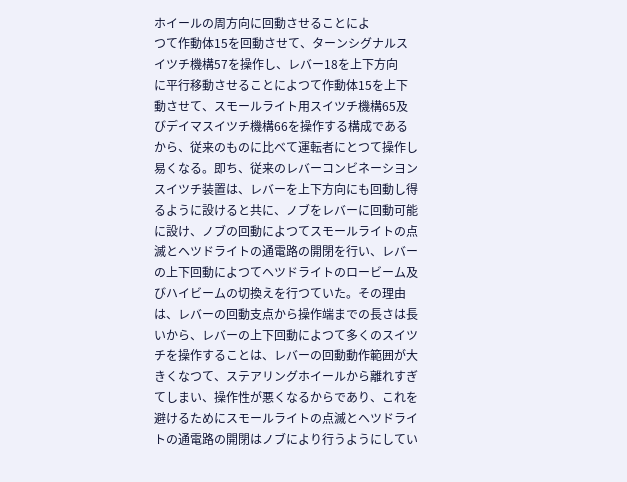ホイールの周方向に回動させることによ
つて作動体15を回動させて、ターンシグナルス
イツチ機構57を操作し、レバー18を上下方向
に平行移動させることによつて作動体15を上下
動させて、スモールライト用スイツチ機構65及
びデイマスイツチ機構66を操作する構成である
から、従来のものに比べて運転者にとつて操作し
易くなる。即ち、従来のレバーコンビネーシヨン
スイツチ装置は、レバーを上下方向にも回動し得
るように設けると共に、ノブをレバーに回動可能
に設け、ノブの回動によつてスモールライトの点
滅とヘツドライトの通電路の開閉を行い、レバー
の上下回動によつてヘツドライトのロービーム及
びハイビームの切換えを行つていた。その理由
は、レバーの回動支点から操作端までの長さは長
いから、レバーの上下回動によつて多くのスイツ
チを操作することは、レバーの回動動作範囲が大
きくなつて、ステアリングホイールから離れすぎ
てしまい、操作性が悪くなるからであり、これを
避けるためにスモールライトの点滅とヘツドライ
トの通電路の開閉はノブにより行うようにしてい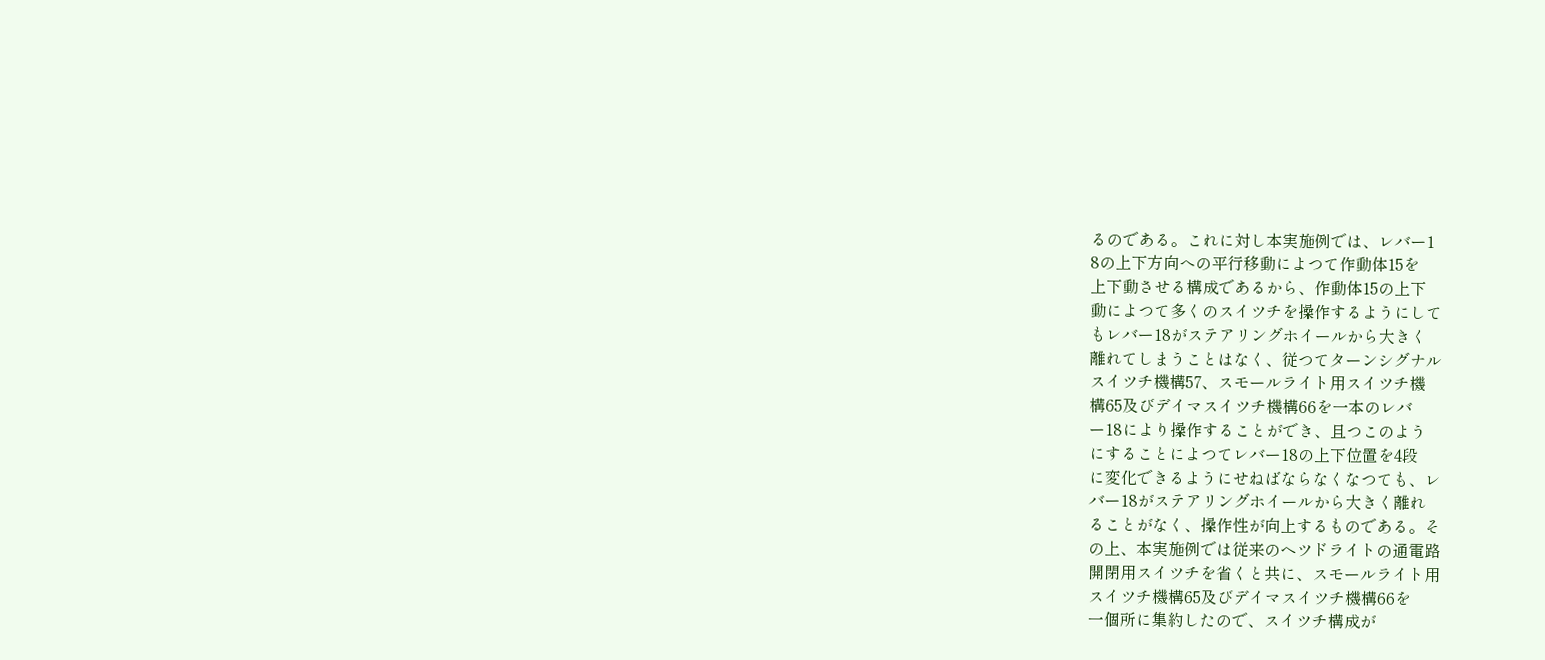るのである。これに対し本実施例では、レバー1
8の上下方向への平行移動によつて作動体15を
上下動させる構成であるから、作動体15の上下
動によつて多くのスイツチを操作するようにして
もレバー18がステアリングホイールから大きく
離れてしまうことはなく、従つてターンシグナル
スイツチ機構57、スモールライト用スイツチ機
構65及びデイマスイツチ機構66を一本のレバ
ー18により操作することができ、且つこのよう
にすることによつてレバー18の上下位置を4段
に変化できるようにせねばならなくなつても、レ
バー18がステアリングホイールから大きく離れ
ることがなく、操作性が向上するものである。そ
の上、本実施例では従来のヘツドライトの通電路
開閉用スイツチを省くと共に、スモールライト用
スイツチ機構65及びデイマスイツチ機構66を
一個所に集約したので、スイツチ構成が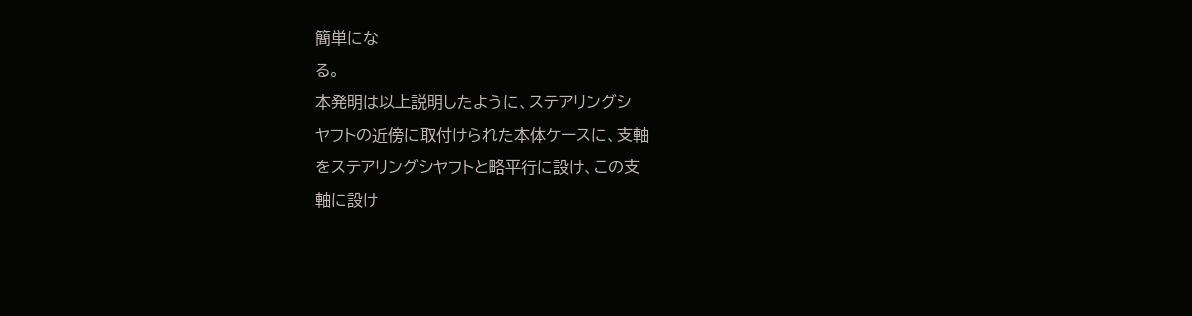簡単にな
る。
本発明は以上説明したように、ステアリングシ
ヤフトの近傍に取付けられた本体ケースに、支軸
をステアリングシヤフトと略平行に設け、この支
軸に設け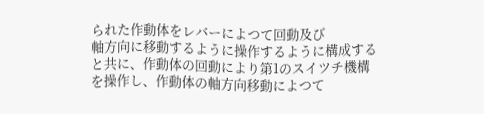られた作動体をレバーによつて回動及び
軸方向に移動するように操作するように構成する
と共に、作動体の回動により第1のスイツチ機構
を操作し、作動体の軸方向移動によつて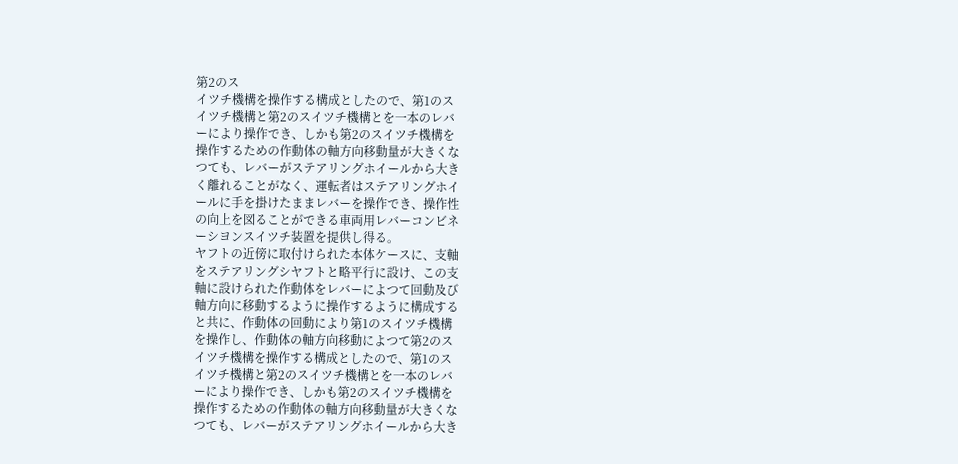第2のス
イツチ機構を操作する構成としたので、第1のス
イツチ機構と第2のスイツチ機構とを一本のレバ
ーにより操作でき、しかも第2のスイツチ機構を
操作するための作動体の軸方向移動量が大きくな
つても、レバーがステアリングホイールから大き
く離れることがなく、運転者はステアリングホイ
ールに手を掛けたままレバーを操作でき、操作性
の向上を図ることができる車両用レバーコンビネ
ーシヨンスイツチ装置を提供し得る。
ヤフトの近傍に取付けられた本体ケースに、支軸
をステアリングシヤフトと略平行に設け、この支
軸に設けられた作動体をレバーによつて回動及び
軸方向に移動するように操作するように構成する
と共に、作動体の回動により第1のスイツチ機構
を操作し、作動体の軸方向移動によつて第2のス
イツチ機構を操作する構成としたので、第1のス
イツチ機構と第2のスイツチ機構とを一本のレバ
ーにより操作でき、しかも第2のスイツチ機構を
操作するための作動体の軸方向移動量が大きくな
つても、レバーがステアリングホイールから大き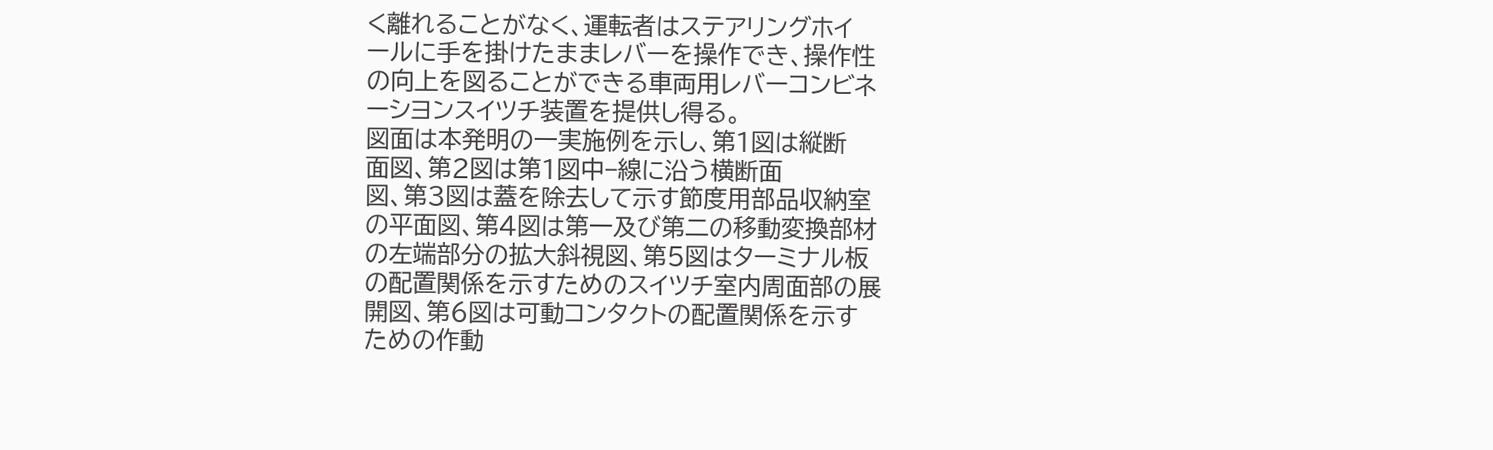く離れることがなく、運転者はステアリングホイ
ールに手を掛けたままレバーを操作でき、操作性
の向上を図ることができる車両用レバーコンビネ
ーシヨンスイツチ装置を提供し得る。
図面は本発明の一実施例を示し、第1図は縦断
面図、第2図は第1図中−線に沿う横断面
図、第3図は蓋を除去して示す節度用部品収納室
の平面図、第4図は第一及び第二の移動変換部材
の左端部分の拡大斜視図、第5図はターミナル板
の配置関係を示すためのスイツチ室内周面部の展
開図、第6図は可動コンタクトの配置関係を示す
ための作動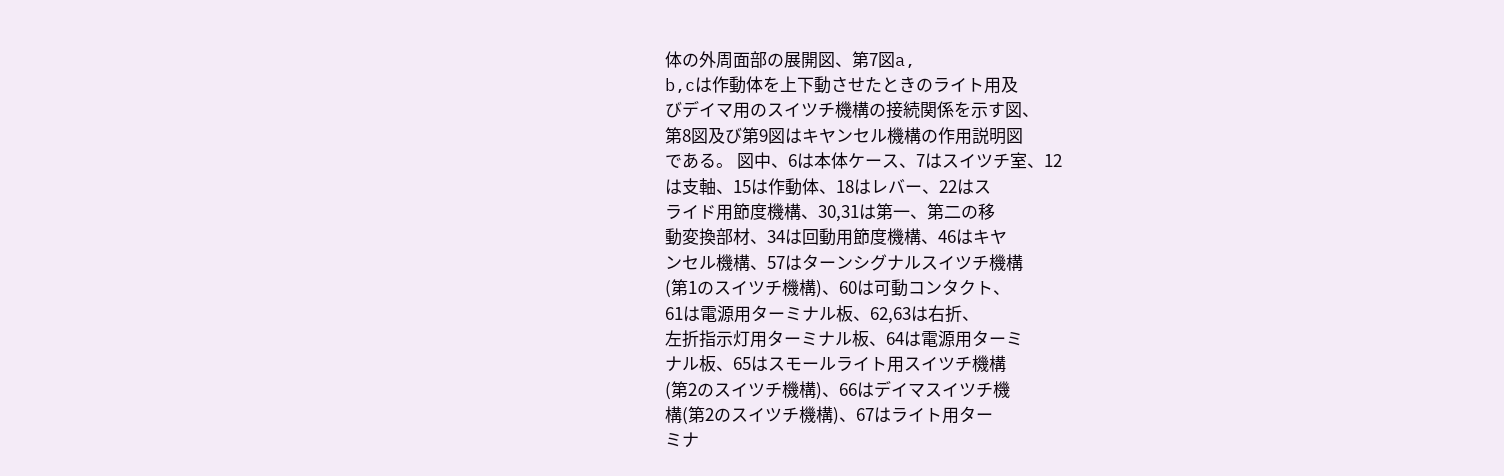体の外周面部の展開図、第7図a,
b,cは作動体を上下動させたときのライト用及
びデイマ用のスイツチ機構の接続関係を示す図、
第8図及び第9図はキヤンセル機構の作用説明図
である。 図中、6は本体ケース、7はスイツチ室、12
は支軸、15は作動体、18はレバー、22はス
ライド用節度機構、30,31は第一、第二の移
動変換部材、34は回動用節度機構、46はキヤ
ンセル機構、57はターンシグナルスイツチ機構
(第1のスイツチ機構)、60は可動コンタクト、
61は電源用ターミナル板、62,63は右折、
左折指示灯用ターミナル板、64は電源用ターミ
ナル板、65はスモールライト用スイツチ機構
(第2のスイツチ機構)、66はデイマスイツチ機
構(第2のスイツチ機構)、67はライト用ター
ミナ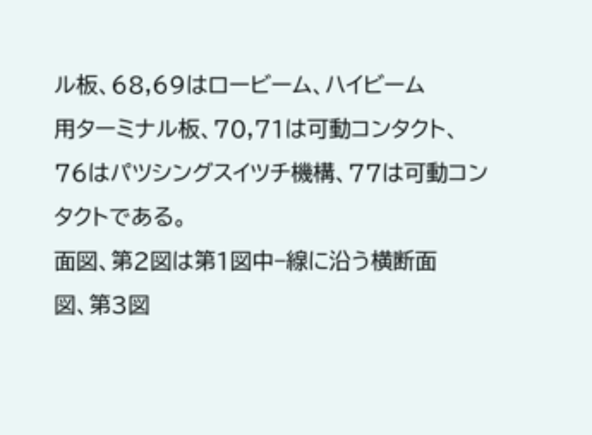ル板、68,69はロービーム、ハイビーム
用ターミナル板、70,71は可動コンタクト、
76はパツシングスイツチ機構、77は可動コン
タクトである。
面図、第2図は第1図中−線に沿う横断面
図、第3図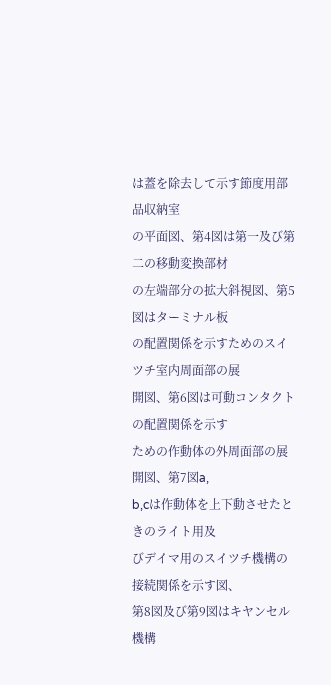は蓋を除去して示す節度用部品収納室
の平面図、第4図は第一及び第二の移動変換部材
の左端部分の拡大斜視図、第5図はターミナル板
の配置関係を示すためのスイツチ室内周面部の展
開図、第6図は可動コンタクトの配置関係を示す
ための作動体の外周面部の展開図、第7図a,
b,cは作動体を上下動させたときのライト用及
びデイマ用のスイツチ機構の接続関係を示す図、
第8図及び第9図はキヤンセル機構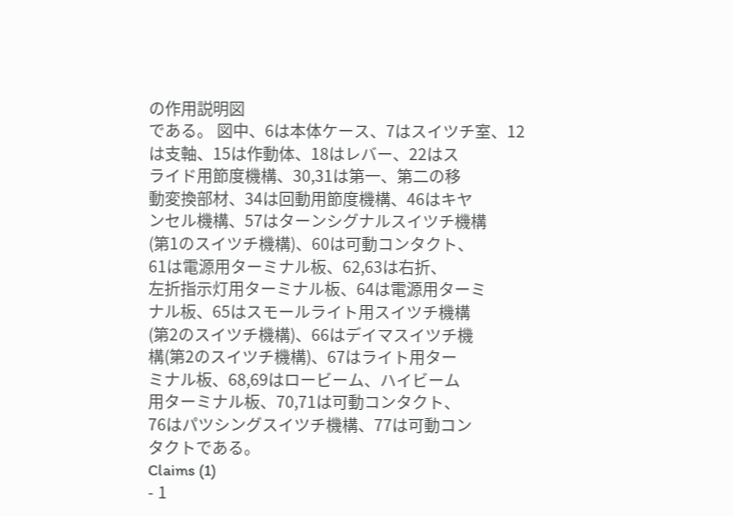の作用説明図
である。 図中、6は本体ケース、7はスイツチ室、12
は支軸、15は作動体、18はレバー、22はス
ライド用節度機構、30,31は第一、第二の移
動変換部材、34は回動用節度機構、46はキヤ
ンセル機構、57はターンシグナルスイツチ機構
(第1のスイツチ機構)、60は可動コンタクト、
61は電源用ターミナル板、62,63は右折、
左折指示灯用ターミナル板、64は電源用ターミ
ナル板、65はスモールライト用スイツチ機構
(第2のスイツチ機構)、66はデイマスイツチ機
構(第2のスイツチ機構)、67はライト用ター
ミナル板、68,69はロービーム、ハイビーム
用ターミナル板、70,71は可動コンタクト、
76はパツシングスイツチ機構、77は可動コン
タクトである。
Claims (1)
- 1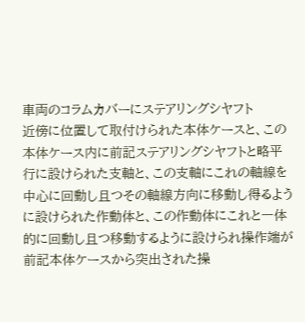車両のコラムカバーにステアリングシヤフト
近傍に位置して取付けられた本体ケースと、この
本体ケース内に前記ステアリングシヤフトと略平
行に設けられた支軸と、この支軸にこれの軸線を
中心に回動し且つその軸線方向に移動し得るよう
に設けられた作動体と、この作動体にこれと一体
的に回動し且つ移動するように設けられ操作端が
前記本体ケースから突出された操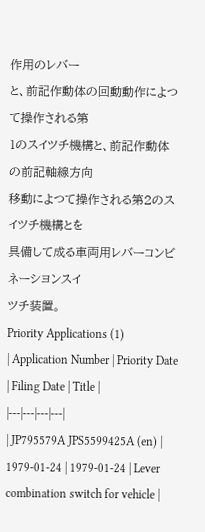作用のレバー
と、前記作動体の回動動作によつて操作される第
1のスイツチ機構と、前記作動体の前記軸線方向
移動によつて操作される第2のスイツチ機構とを
具備して成る車両用レバーコンビネーシヨンスイ
ツチ装置。
Priority Applications (1)
| Application Number | Priority Date | Filing Date | Title |
|---|---|---|---|
| JP795579A JPS5599425A (en) | 1979-01-24 | 1979-01-24 | Lever combination switch for vehicle |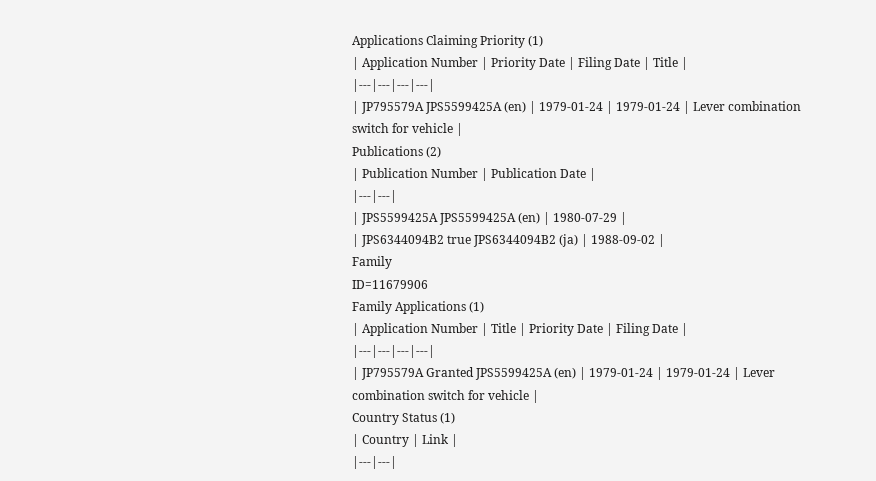Applications Claiming Priority (1)
| Application Number | Priority Date | Filing Date | Title |
|---|---|---|---|
| JP795579A JPS5599425A (en) | 1979-01-24 | 1979-01-24 | Lever combination switch for vehicle |
Publications (2)
| Publication Number | Publication Date |
|---|---|
| JPS5599425A JPS5599425A (en) | 1980-07-29 |
| JPS6344094B2 true JPS6344094B2 (ja) | 1988-09-02 |
Family
ID=11679906
Family Applications (1)
| Application Number | Title | Priority Date | Filing Date |
|---|---|---|---|
| JP795579A Granted JPS5599425A (en) | 1979-01-24 | 1979-01-24 | Lever combination switch for vehicle |
Country Status (1)
| Country | Link |
|---|---|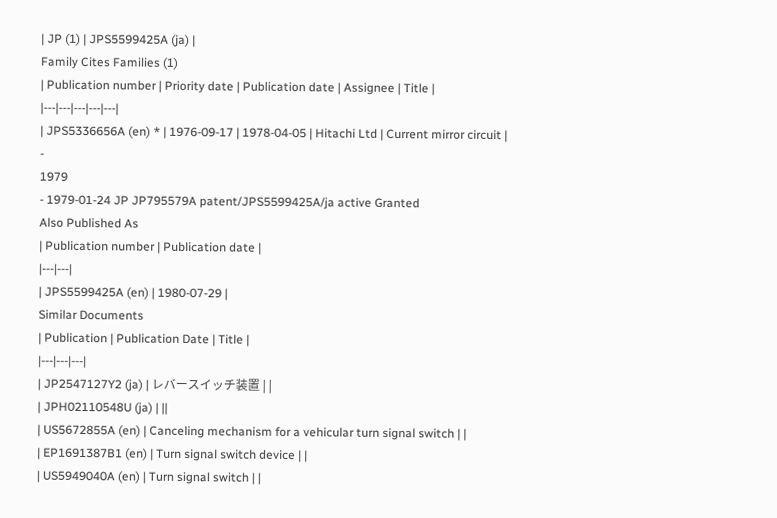| JP (1) | JPS5599425A (ja) |
Family Cites Families (1)
| Publication number | Priority date | Publication date | Assignee | Title |
|---|---|---|---|---|
| JPS5336656A (en) * | 1976-09-17 | 1978-04-05 | Hitachi Ltd | Current mirror circuit |
-
1979
- 1979-01-24 JP JP795579A patent/JPS5599425A/ja active Granted
Also Published As
| Publication number | Publication date |
|---|---|
| JPS5599425A (en) | 1980-07-29 |
Similar Documents
| Publication | Publication Date | Title |
|---|---|---|
| JP2547127Y2 (ja) | レバースイッチ装置 | |
| JPH02110548U (ja) | ||
| US5672855A (en) | Canceling mechanism for a vehicular turn signal switch | |
| EP1691387B1 (en) | Turn signal switch device | |
| US5949040A (en) | Turn signal switch | |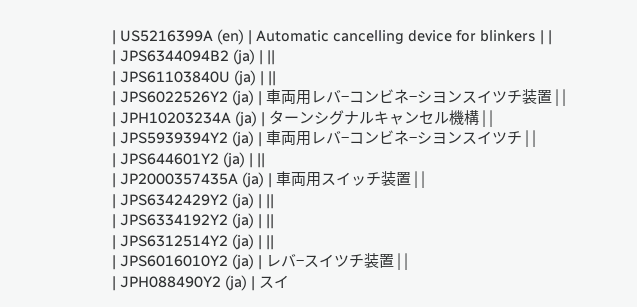| US5216399A (en) | Automatic cancelling device for blinkers | |
| JPS6344094B2 (ja) | ||
| JPS61103840U (ja) | ||
| JPS6022526Y2 (ja) | 車両用レバ−コンビネ−シヨンスイツチ装置 | |
| JPH10203234A (ja) | ターンシグナルキャンセル機構 | |
| JPS5939394Y2 (ja) | 車両用レバ−コンビネ−シヨンスイツチ | |
| JPS644601Y2 (ja) | ||
| JP2000357435A (ja) | 車両用スイッチ装置 | |
| JPS6342429Y2 (ja) | ||
| JPS6334192Y2 (ja) | ||
| JPS6312514Y2 (ja) | ||
| JPS6016010Y2 (ja) | レバ−スイツチ装置 | |
| JPH088490Y2 (ja) | スイ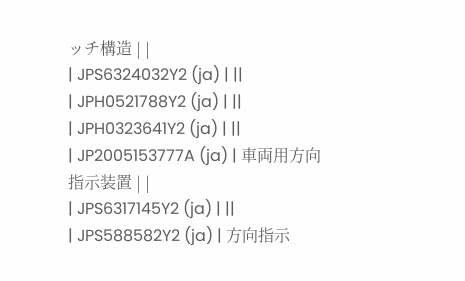ッチ構造 | |
| JPS6324032Y2 (ja) | ||
| JPH0521788Y2 (ja) | ||
| JPH0323641Y2 (ja) | ||
| JP2005153777A (ja) | 車両用方向指示装置 | |
| JPS6317145Y2 (ja) | ||
| JPS588582Y2 (ja) | 方向指示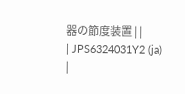器の節度装置 | |
| JPS6324031Y2 (ja) |